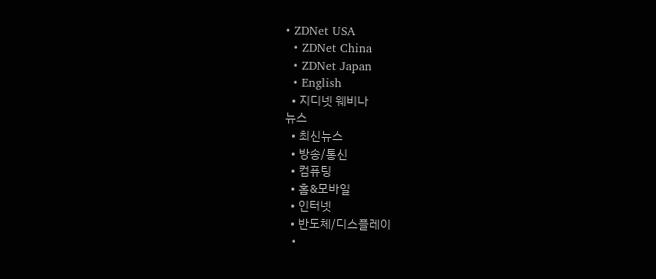• ZDNet USA
  • ZDNet China
  • ZDNet Japan
  • English
  • 지디넷 웨비나
뉴스
  • 최신뉴스
  • 방송/통신
  • 컴퓨팅
  • 홈&모바일
  • 인터넷
  • 반도체/디스플레이
  •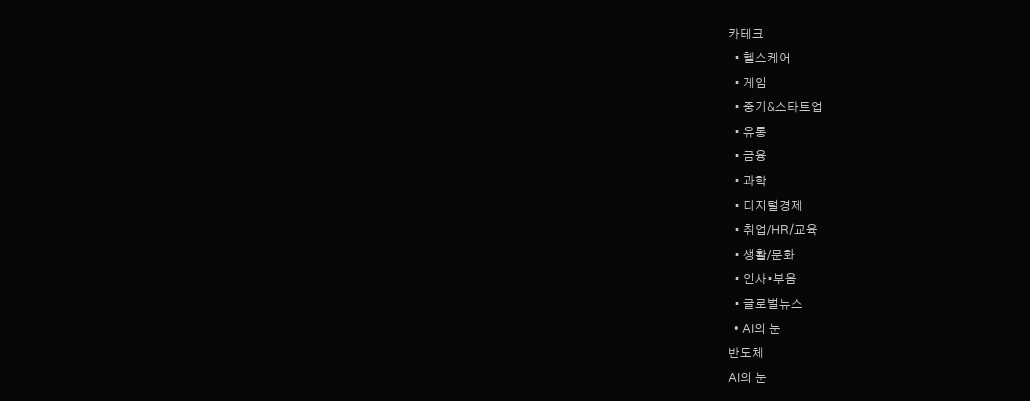카테크
  • 헬스케어
  • 게임
  • 중기&스타트업
  • 유통
  • 금융
  • 과학
  • 디지털경제
  • 취업/HR/교육
  • 생활/문화
  • 인사•부음
  • 글로벌뉴스
  • AI의 눈
반도체
AI의 눈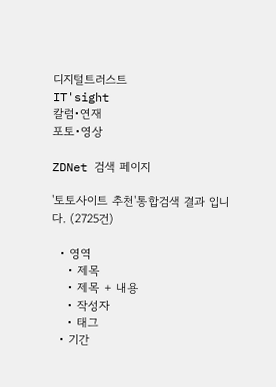디지털트러스트
IT'sight
칼럼•연재
포토•영상

ZDNet 검색 페이지

'토토사이트 추천'통합검색 결과 입니다. (2725건)

  • 영역
    • 제목
    • 제목 + 내용
    • 작성자
    • 태그
  • 기간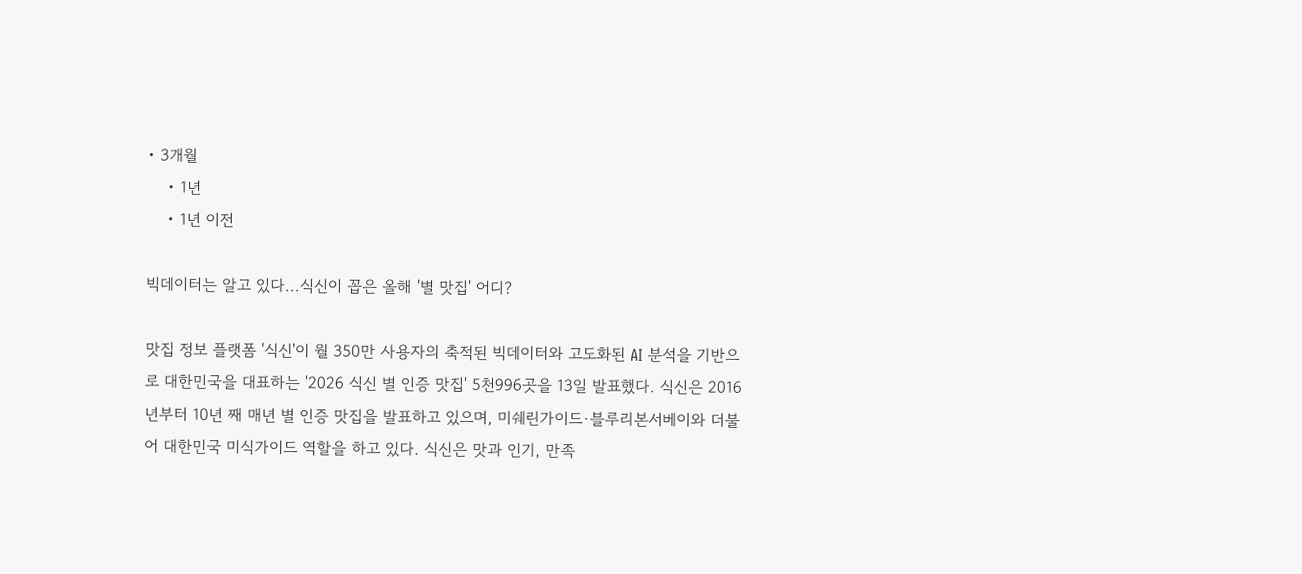• 3개월
    • 1년
    • 1년 이전

빅데이터는 알고 있다...식신이 꼽은 올해 '별 맛집' 어디?

맛집 정보 플랫폼 '식신'이 월 350만 사용자의 축적된 빅데이터와 고도화된 AI 분석을 기반으로 대한민국을 대표하는 '2026 식신 별 인증 맛집' 5천996곳을 13일 발표했다. 식신은 2016년부터 10년 째 매년 별 인증 맛집을 발표하고 있으며, 미쉐린가이드·블루리본서베이와 더불어 대한민국 미식가이드 역할을 하고 있다. 식신은 맛과 인기, 만족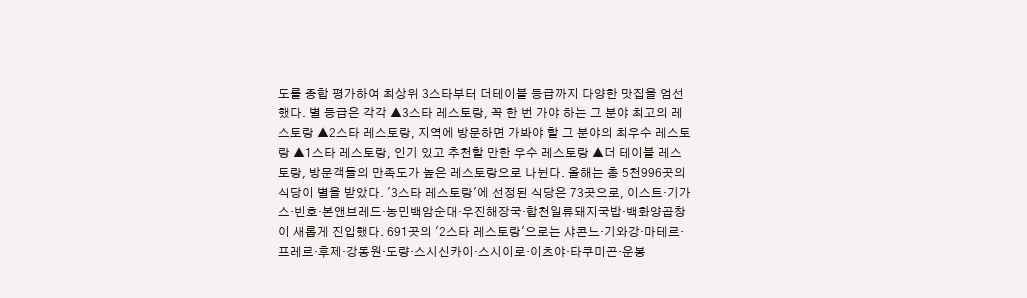도를 종합 평가하여 최상위 3스타부터 더테이블 등급까지 다양한 맛집을 엄선했다. 별 등급은 각각 ▲3스타 레스토랑, 꼭 한 번 가야 하는 그 분야 최고의 레스토랑 ▲2스타 레스토랑, 지역에 방문하면 가봐야 할 그 분야의 최우수 레스토랑 ▲1스타 레스토랑, 인기 있고 추천할 만한 우수 레스토랑 ▲더 테이블 레스토랑, 방문객들의 만족도가 높은 레스토랑으로 나뉜다. 올해는 총 5천996곳의 식당이 별을 받았다. '3스타 레스토랑'에 선정된 식당은 73곳으로, 이스트·기가스·빈호·본앤브레드·농민백암순대·우진해장국·합천일류돼지국밥·백화양곱창이 새롭게 진입했다. 691곳의 '2스타 레스토랑'으로는 샤콘느·기와강·마테르·프레르·후제·강동원·도량·스시신카이·스시이로·이츠야·타쿠미곤·운봉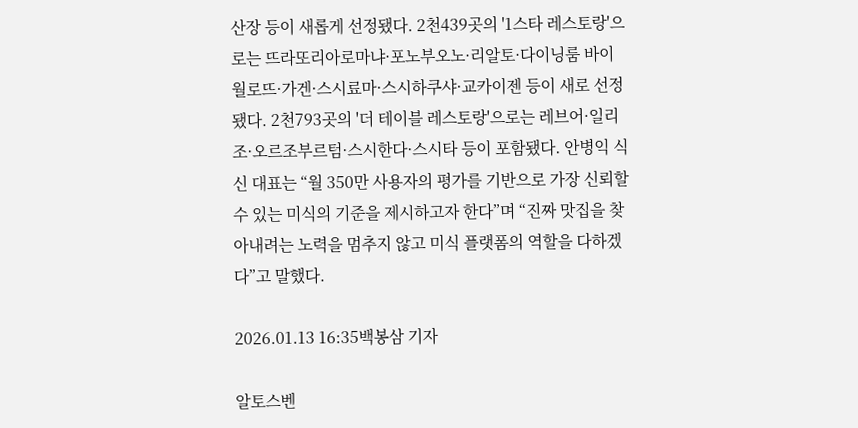산장 등이 새롭게 선정됐다. 2천439곳의 '1스타 레스토랑'으로는 뜨라또리아로마냐·포노부오노·리알토·다이닝룸 바이 월로뜨·가겐·스시료마·스시하쿠샤·교카이젠 등이 새로 선정됐다. 2천793곳의 '더 테이블 레스토랑'으로는 레브어·일리조·오르조부르텀·스시한다·스시타 등이 포함됐다. 안병익 식신 대표는 “월 350만 사용자의 평가를 기반으로 가장 신뢰할 수 있는 미식의 기준을 제시하고자 한다”며 “진짜 맛집을 찾아내려는 노력을 멈추지 않고 미식 플랫폼의 역할을 다하겠다”고 말했다.

2026.01.13 16:35백봉삼 기자

알토스벤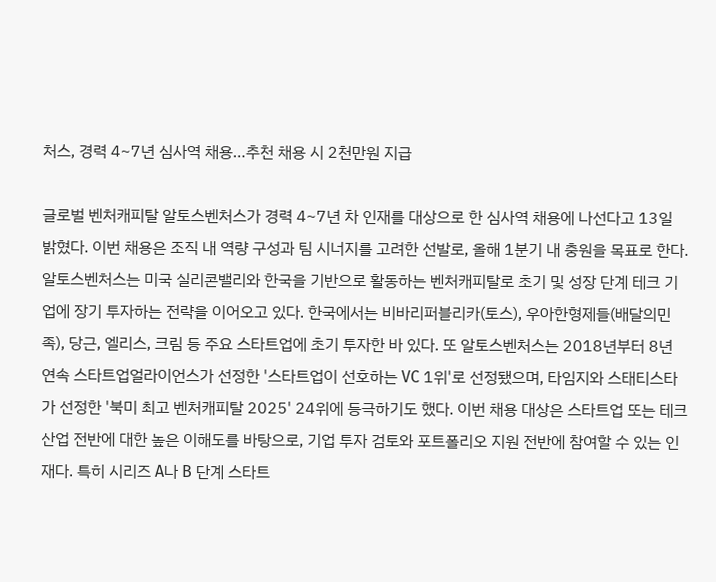처스, 경력 4~7년 심사역 채용…추천 채용 시 2천만원 지급

글로벌 벤처캐피탈 알토스벤처스가 경력 4~7년 차 인재를 대상으로 한 심사역 채용에 나선다고 13일 밝혔다. 이번 채용은 조직 내 역량 구성과 팀 시너지를 고려한 선발로, 올해 1분기 내 충원을 목표로 한다. 알토스벤처스는 미국 실리콘밸리와 한국을 기반으로 활동하는 벤처캐피탈로 초기 및 성장 단계 테크 기업에 장기 투자하는 전략을 이어오고 있다. 한국에서는 비바리퍼블리카(토스), 우아한형제들(배달의민족), 당근, 엘리스, 크림 등 주요 스타트업에 초기 투자한 바 있다. 또 알토스벤처스는 2018년부터 8년 연속 스타트업얼라이언스가 선정한 '스타트업이 선호하는 VC 1위'로 선정됐으며, 타임지와 스태티스타가 선정한 '북미 최고 벤처캐피탈 2025' 24위에 등극하기도 했다. 이번 채용 대상은 스타트업 또는 테크 산업 전반에 대한 높은 이해도를 바탕으로, 기업 투자 검토와 포트폴리오 지원 전반에 참여할 수 있는 인재다. 특히 시리즈 A나 B 단계 스타트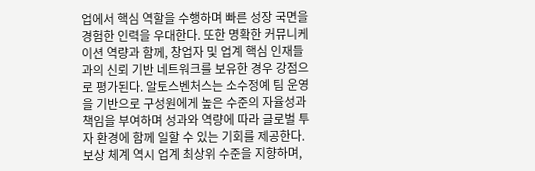업에서 핵심 역할을 수행하며 빠른 성장 국면을 경험한 인력을 우대한다. 또한 명확한 커뮤니케이션 역량과 함께, 창업자 및 업계 핵심 인재들과의 신뢰 기반 네트워크를 보유한 경우 강점으로 평가된다. 알토스벤처스는 소수정예 팀 운영을 기반으로 구성원에게 높은 수준의 자율성과 책임을 부여하며 성과와 역량에 따라 글로벌 투자 환경에 함께 일할 수 있는 기회를 제공한다. 보상 체계 역시 업계 최상위 수준을 지향하며,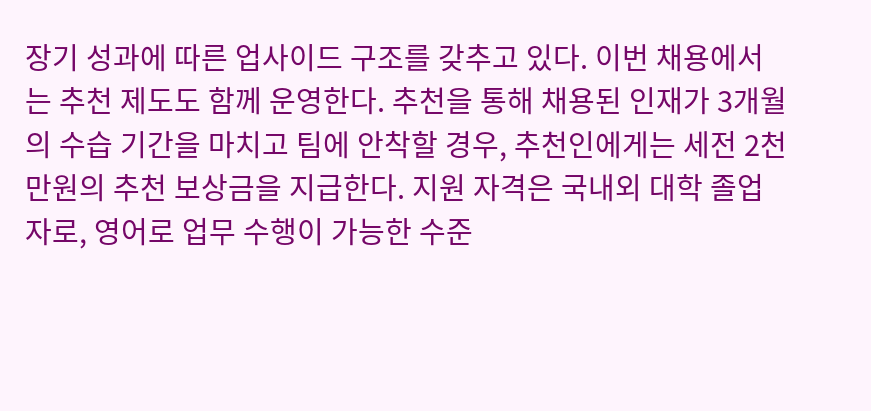장기 성과에 따른 업사이드 구조를 갖추고 있다. 이번 채용에서는 추천 제도도 함께 운영한다. 추천을 통해 채용된 인재가 3개월의 수습 기간을 마치고 팀에 안착할 경우, 추천인에게는 세전 2천만원의 추천 보상금을 지급한다. 지원 자격은 국내외 대학 졸업자로, 영어로 업무 수행이 가능한 수준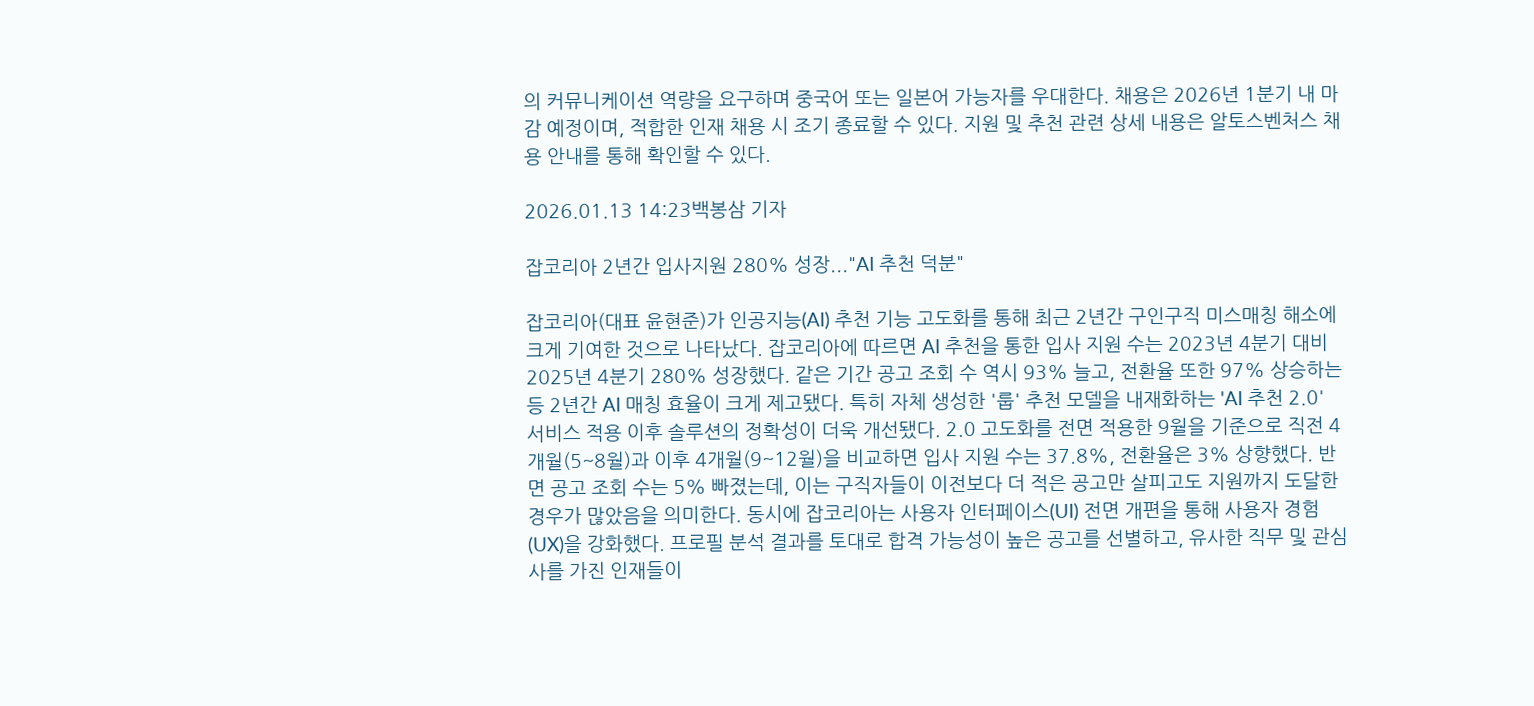의 커뮤니케이션 역량을 요구하며 중국어 또는 일본어 가능자를 우대한다. 채용은 2026년 1분기 내 마감 예정이며, 적합한 인재 채용 시 조기 종료할 수 있다. 지원 및 추천 관련 상세 내용은 알토스벤처스 채용 안내를 통해 확인할 수 있다.

2026.01.13 14:23백봉삼 기자

잡코리아 2년간 입사지원 280% 성장..."AI 추천 덕분"

잡코리아(대표 윤현준)가 인공지능(AI) 추천 기능 고도화를 통해 최근 2년간 구인구직 미스매칭 해소에 크게 기여한 것으로 나타났다. 잡코리아에 따르면 AI 추천을 통한 입사 지원 수는 2023년 4분기 대비 2025년 4분기 280% 성장했다. 같은 기간 공고 조회 수 역시 93% 늘고, 전환율 또한 97% 상승하는 등 2년간 AI 매칭 효율이 크게 제고됐다. 특히 자체 생성한 '룹' 추천 모델을 내재화하는 'AI 추천 2.0' 서비스 적용 이후 솔루션의 정확성이 더욱 개선됐다. 2.0 고도화를 전면 적용한 9월을 기준으로 직전 4개월(5~8월)과 이후 4개월(9~12월)을 비교하면 입사 지원 수는 37.8%, 전환율은 3% 상향했다. 반면 공고 조회 수는 5% 빠졌는데, 이는 구직자들이 이전보다 더 적은 공고만 살피고도 지원까지 도달한 경우가 많았음을 의미한다. 동시에 잡코리아는 사용자 인터페이스(UI) 전면 개편을 통해 사용자 경험(UX)을 강화했다. 프로필 분석 결과를 토대로 합격 가능성이 높은 공고를 선별하고, 유사한 직무 및 관심사를 가진 인재들이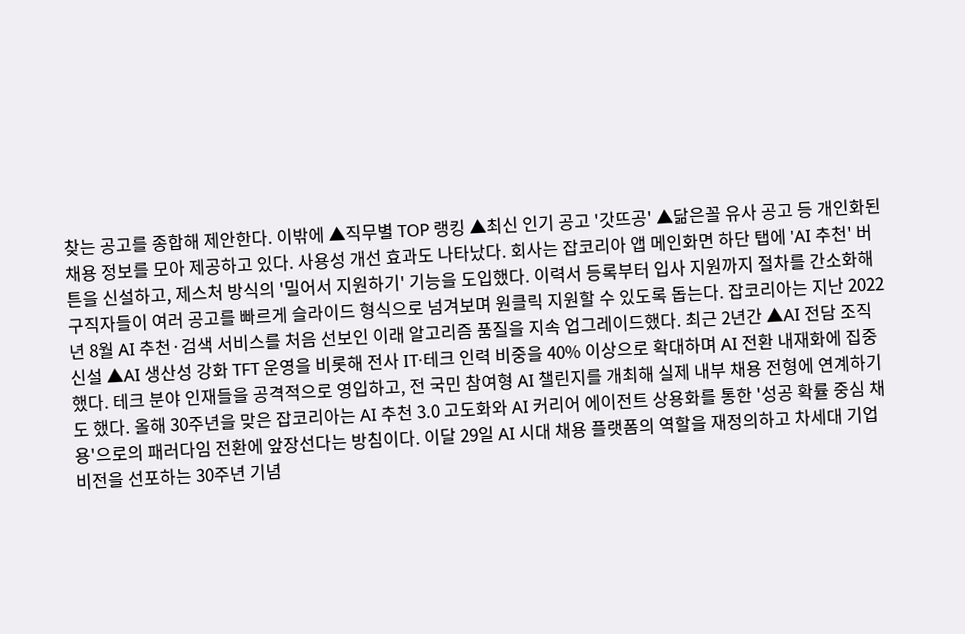찾는 공고를 종합해 제안한다. 이밖에 ▲직무별 TOP 랭킹 ▲최신 인기 공고 '갓뜨공' ▲닮은꼴 유사 공고 등 개인화된 채용 정보를 모아 제공하고 있다. 사용성 개선 효과도 나타났다. 회사는 잡코리아 앱 메인화면 하단 탭에 'AI 추천' 버튼을 신설하고, 제스처 방식의 '밀어서 지원하기' 기능을 도입했다. 이력서 등록부터 입사 지원까지 절차를 간소화해 구직자들이 여러 공고를 빠르게 슬라이드 형식으로 넘겨보며 원클릭 지원할 수 있도록 돕는다. 잡코리아는 지난 2022년 8월 AI 추천·검색 서비스를 처음 선보인 이래 알고리즘 품질을 지속 업그레이드했다. 최근 2년간 ▲AI 전담 조직 신설 ▲AI 생산성 강화 TFT 운영을 비롯해 전사 IT·테크 인력 비중을 40% 이상으로 확대하며 AI 전환 내재화에 집중했다. 테크 분야 인재들을 공격적으로 영입하고, 전 국민 참여형 AI 챌린지를 개최해 실제 내부 채용 전형에 연계하기도 했다. 올해 30주년을 맞은 잡코리아는 AI 추천 3.0 고도화와 AI 커리어 에이전트 상용화를 통한 '성공 확률 중심 채용'으로의 패러다임 전환에 앞장선다는 방침이다. 이달 29일 AI 시대 채용 플랫폼의 역할을 재정의하고 차세대 기업 비전을 선포하는 30주년 기념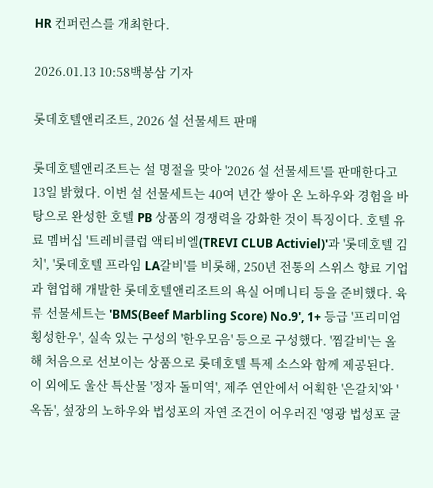HR 컨퍼런스를 개최한다.

2026.01.13 10:58백봉삼 기자

롯데호텔앤리조트, 2026 설 선물세트 판매

롯데호텔앤리조트는 설 명절을 맞아 '2026 설 선물세트'를 판매한다고 13일 밝혔다. 이번 설 선물세트는 40여 년간 쌓아 온 노하우와 경험을 바탕으로 완성한 호텔 PB 상품의 경쟁력을 강화한 것이 특징이다. 호텔 유료 멤버십 '트레비클럽 액티비엘(TREVI CLUB Activiel)'과 '롯데호텔 김치', '롯데호텔 프라임 LA갈비'를 비롯해, 250년 전통의 스위스 향료 기업과 협업해 개발한 롯데호텔앤리조트의 욕실 어메니티 등을 준비했다. 육류 선물세트는 'BMS(Beef Marbling Score) No.9', 1+ 등급 '프리미엄 횡성한우', 실속 있는 구성의 '한우모음' 등으로 구성했다. '찜갈비'는 올해 처음으로 선보이는 상품으로 롯데호텔 특제 소스와 함께 제공된다. 이 외에도 울산 특산물 '정자 돌미역', 제주 연안에서 어획한 '은갈치'와 '옥돔', 섶장의 노하우와 법성포의 자연 조건이 어우러진 '영광 법성포 굴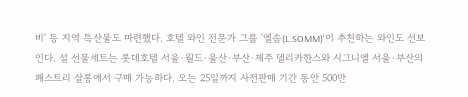비' 등 지역 특산물도 마련했다. 호텔 와인 전문가 그룹 '엘솜(L.SOMM)'이 추천하는 와인도 선보인다. 설 선물세트는 롯데호텔 서울·월드·울산·부산·제주 델리카한스와 시그니엘 서울·부산의 패스트리 살롱에서 구매 가능하다. 오는 25일까지 사전판매 기간 동안 500만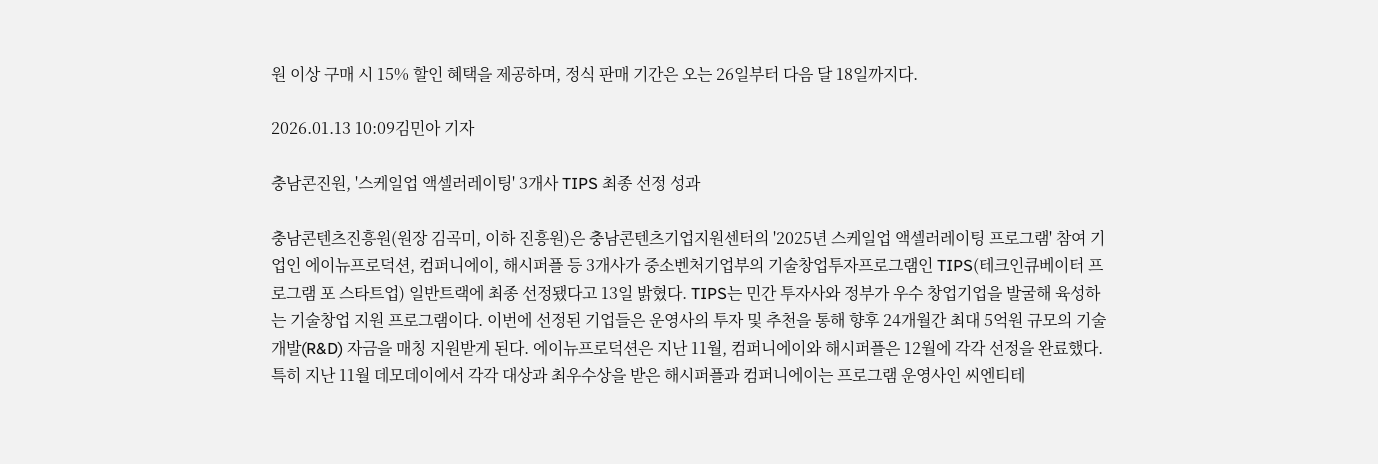원 이상 구매 시 15% 할인 혜택을 제공하며, 정식 판매 기간은 오는 26일부터 다음 달 18일까지다.

2026.01.13 10:09김민아 기자

충남콘진원, '스케일업 액셀러레이팅' 3개사 TIPS 최종 선정 성과

충남콘텐츠진흥원(원장 김곡미, 이하 진흥원)은 충남콘텐츠기업지원센터의 '2025년 스케일업 액셀러레이팅 프로그램' 참여 기업인 에이뉴프로덕션, 컴퍼니에이, 해시퍼플 등 3개사가 중소벤처기업부의 기술창업투자프로그램인 TIPS(테크인큐베이터 프로그램 포 스타트업) 일반트랙에 최종 선정됐다고 13일 밝혔다. TIPS는 민간 투자사와 정부가 우수 창업기업을 발굴해 육성하는 기술창업 지원 프로그램이다. 이번에 선정된 기업들은 운영사의 투자 및 추천을 통해 향후 24개월간 최대 5억원 규모의 기술개발(R&D) 자금을 매칭 지원받게 된다. 에이뉴프로덕션은 지난 11월, 컴퍼니에이와 해시퍼플은 12월에 각각 선정을 완료했다. 특히 지난 11월 데모데이에서 각각 대상과 최우수상을 받은 해시퍼플과 컴퍼니에이는 프로그램 운영사인 씨엔티테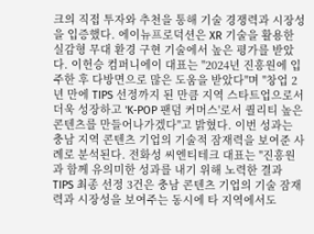크의 직접 투자와 추천을 통해 기술 경쟁력과 시장성을 입증했다. 에이뉴프로덕션은 XR 기술을 활용한 실감형 무대 환경 구현 기술에서 높은 평가를 받았다. 이헌승 컴퍼니에이 대표는 "2024년 진흥원에 입주한 후 다방면으로 많은 도움을 받았다"며 "창업 2년 만에 TIPS 선정까지 된 만큼 지역 스타트업으로서 더욱 성장하고 'K-POP 팬덤 커머스'로서 퀄리티 높은 콘텐츠를 만들어나가겠다"고 밝혔다. 이번 성과는 충남 지역 콘텐츠 기업의 기술적 잠재력을 보여준 사례로 분석된다. 전화성 씨엔티테크 대표는 "진흥원과 함께 유의미한 성과를 내기 위해 노력한 결과 TIPS 최종 선정 3건은 충남 콘텐츠 기업의 기술 잠재력과 시장성을 보여주는 동시에 타 지역에서도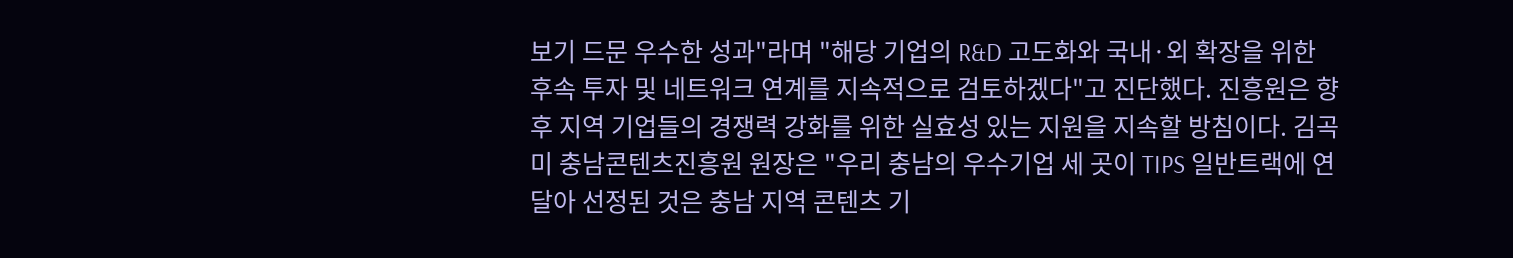보기 드문 우수한 성과"라며 "해당 기업의 R&D 고도화와 국내·외 확장을 위한 후속 투자 및 네트워크 연계를 지속적으로 검토하겠다"고 진단했다. 진흥원은 향후 지역 기업들의 경쟁력 강화를 위한 실효성 있는 지원을 지속할 방침이다. 김곡미 충남콘텐츠진흥원 원장은 "우리 충남의 우수기업 세 곳이 TIPS 일반트랙에 연달아 선정된 것은 충남 지역 콘텐츠 기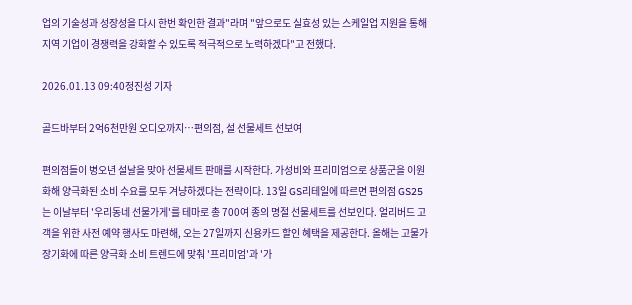업의 기술성과 성장성을 다시 한번 확인한 결과"라며 "앞으로도 실효성 있는 스케일업 지원을 통해 지역 기업이 경쟁력을 강화할 수 있도록 적극적으로 노력하겠다"고 전했다.

2026.01.13 09:40정진성 기자

골드바부터 2억6천만원 오디오까지…편의점, 설 선물세트 선보여

편의점들이 병오년 설날을 맞아 선물세트 판매를 시작한다. 가성비와 프리미엄으로 상품군을 이원화해 양극화된 소비 수요를 모두 겨냥하겠다는 전략이다. 13일 GS리테일에 따르면 편의점 GS25는 이날부터 '우리동네 선물가게'를 테마로 총 700여 종의 명절 선물세트를 선보인다. 얼리버드 고객을 위한 사전 예약 행사도 마련해, 오는 27일까지 신용카드 할인 혜택을 제공한다. 올해는 고물가 장기화에 따른 양극화 소비 트렌드에 맞춰 '프리미엄'과 '가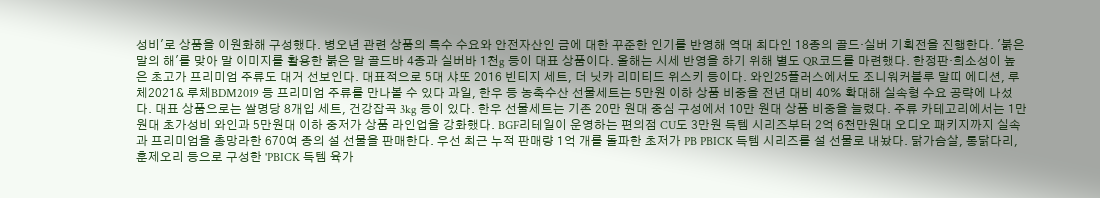성비'로 상품을 이원화해 구성했다. 병오년 관련 상품의 특수 수요와 안전자산인 금에 대한 꾸준한 인기를 반영해 역대 최다인 18종의 골드·실버 기획전을 진행한다. '붉은 말의 해'를 맞아 말 이미지를 활용한 붉은 말 골드바 4종과 실버바 1천g 등이 대표 상품이다. 올해는 시세 반영을 하기 위해 별도 QR코드를 마련했다. 한정판·희소성이 높은 초고가 프리미엄 주류도 대거 선보인다. 대표적으로 5대 샤또 2016 빈티지 세트, 더 닛카 리미티드 위스키 등이다. 와인25플러스에서도 조니워커블루 말띠 에디션, 루체2021& 루체BDM2019 등 프리미엄 주류를 만나볼 수 있다 과일, 한우 등 농축수산 선물세트는 5만원 이하 상품 비중을 전년 대비 40% 확대해 실속형 수요 공략에 나섰다. 대표 상품으로는 쌀명당 8개입 세트, 건강잡곡 3kg 등이 있다. 한우 선물세트는 기존 20만 원대 중심 구성에서 10만 원대 상품 비중을 늘렸다. 주류 카테고리에서는 1만 원대 초가성비 와인과 5만원대 이하 중저가 상품 라인업을 강화했다. BGF리테일이 운영하는 편의점 CU도 3만원 득템 시리즈부터 2억 6천만원대 오디오 패키지까지 실속과 프리미엄을 총망라한 670여 종의 설 선물을 판매한다. 우선 최근 누적 판매량 1억 개를 돌파한 초저가 PB PBICK 득템 시리즈를 설 선물로 내놨다. 닭가슴살, 통닭다리, 훈제오리 등으로 구성한 'PBICK 득템 육가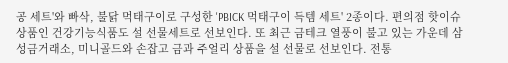공 세트'와 빠삭, 불닭 먹태구이로 구성한 'PBICK 먹태구이 득템 세트' 2종이다. 편의점 핫이슈 상품인 건강기능식품도 설 선물세트로 선보인다. 또 최근 금테크 열풍이 불고 있는 가운데 삼성금거래소, 미니골드와 손잡고 금과 주얼리 상품을 설 선물로 선보인다. 전통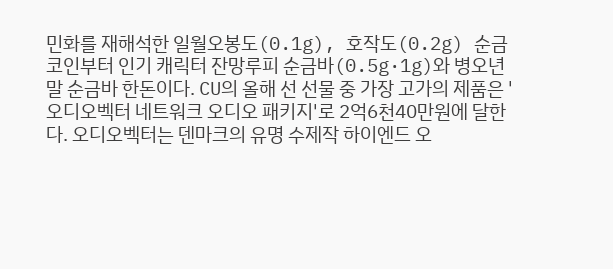민화를 재해석한 일월오봉도(0.1g), 호작도(0.2g) 순금 코인부터 인기 캐릭터 잔망루피 순금바(0.5g·1g)와 병오년 말 순금바 한돈이다. CU의 올해 선 선물 중 가장 고가의 제품은 '오디오벡터 네트워크 오디오 패키지'로 2억6천40만원에 달한다. 오디오벡터는 덴마크의 유명 수제작 하이엔드 오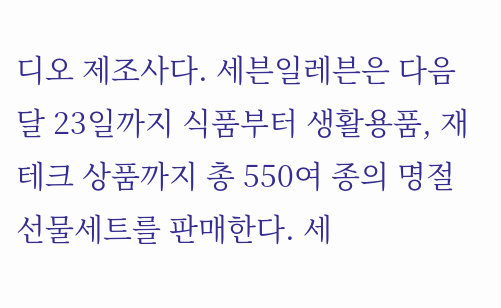디오 제조사다. 세븐일레븐은 다음 달 23일까지 식품부터 생활용품, 재테크 상품까지 총 550여 종의 명절 선물세트를 판매한다. 세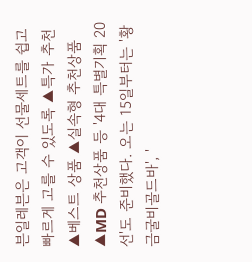븐일레븐은 고객이 선물세트를 쉽고 빠르게 고를 수 있도록 ▲특가 추천 ▲베스트 상품 ▲실속형 추천상품 ▲MD 추천상품 등 '4대 특별기획 20선'도 준비했다. 오는 15일부터는 '황금굴비골드바', '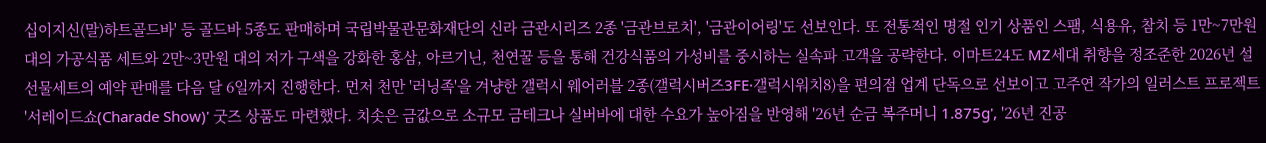십이지신(말)하트골드바' 등 골드바 5종도 판매하며 국립박물관문화재단의 신라 금관시리즈 2종 '금관브로치', '금관이어링'도 선보인다. 또 전통적인 명절 인기 상품인 스팸, 식용유, 참치 등 1만~7만원 대의 가공식품 세트와 2만~3만원 대의 저가 구색을 강화한 홍삼, 아르기닌, 천연꿀 등을 통해 건강식품의 가성비를 중시하는 실속파 고객을 공략한다. 이마트24도 MZ세대 취향을 정조준한 2026년 설 선물세트의 예약 판매를 다음 달 6일까지 진행한다. 먼저 천만 '러닝족'을 겨냥한 갤럭시 웨어러블 2종(갤럭시버즈3FE·갤럭시워치8)을 편의점 업계 단독으로 선보이고 고주연 작가의 일러스트 프로젝트 '서레이드쇼(Charade Show)' 굿즈 상품도 마련했다. 치솟은 금값으로 소규모 금테크나 실버바에 대한 수요가 높아짐을 반영해 '26년 순금 복주머니 1.875g', '26년 진공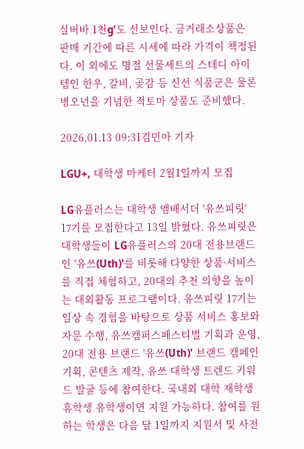실버바 1천g'도 선보인다. 금거래소상품은 판매 기간에 따른 시세에 따라 가격이 책정된다. 이 외에도 명절 선물세트의 스테디 아이템인 한우, 갈비, 곶감 등 신선 식품군은 물론 병오년을 기념한 적토마 상품도 준비했다.

2026.01.13 09:31김민아 기자

LGU+, 대학생 마케터 2월1일까지 모집

LG유플러스는 대학생 앰배서더 '유쓰피릿' 17기를 모집한다고 13일 밝혔다. 유쓰피릿은 대학생들이 LG유플러스의 20대 전용브랜드인 '유쓰(Uth)'를 비롯해 다양한 상품·서비스를 직접 체험하고, 20대의 추천 의향을 높이는 대외활동 프로그램이다. 유쓰피릿 17기는 일상 속 경험을 바탕으로 상품 서비스 홍보와 자문 수행, 유쓰캠퍼스페스티벌 기획과 운영, 20대 전용 브랜드 '유쓰(Uth)' 브랜드 캠페인 기획, 콘텐츠 제작, 유쓰 대학생 트렌드 키워드 발굴 등에 참여한다. 국내외 대학 재학생 휴학생 유학생이면 지원 가능하다. 참여를 원하는 학생은 다음 달 1일까지 지원서 및 사전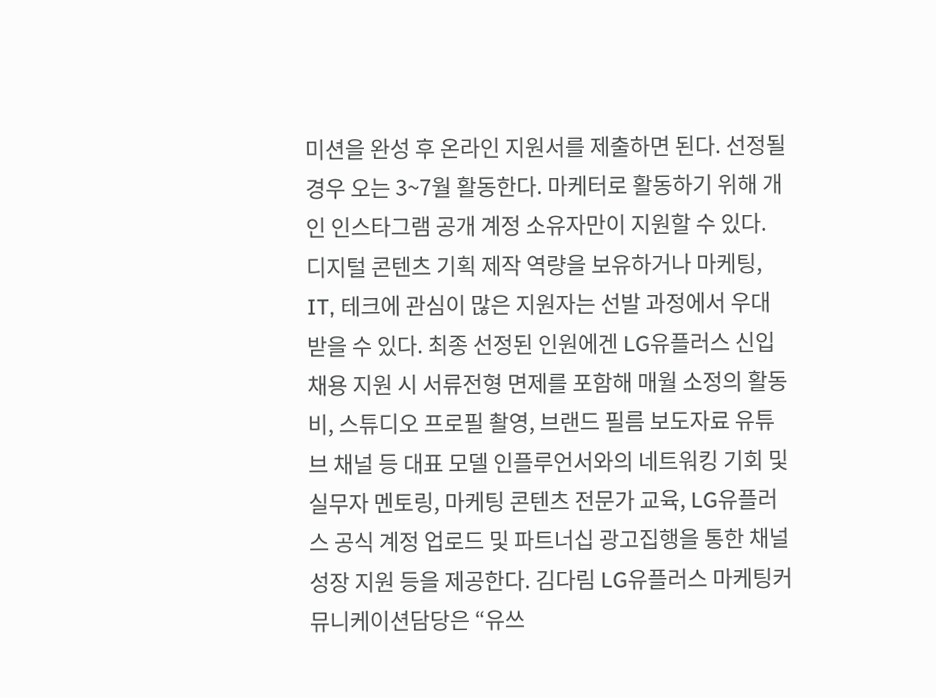미션을 완성 후 온라인 지원서를 제출하면 된다. 선정될 경우 오는 3~7월 활동한다. 마케터로 활동하기 위해 개인 인스타그램 공개 계정 소유자만이 지원할 수 있다. 디지털 콘텐츠 기획 제작 역량을 보유하거나 마케팅, IT, 테크에 관심이 많은 지원자는 선발 과정에서 우대받을 수 있다. 최종 선정된 인원에겐 LG유플러스 신입 채용 지원 시 서류전형 면제를 포함해 매월 소정의 활동비, 스튜디오 프로필 촬영, 브랜드 필름 보도자료 유튜브 채널 등 대표 모델 인플루언서와의 네트워킹 기회 및 실무자 멘토링, 마케팅 콘텐츠 전문가 교육, LG유플러스 공식 계정 업로드 및 파트너십 광고집행을 통한 채널 성장 지원 등을 제공한다. 김다림 LG유플러스 마케팅커뮤니케이션담당은 “유쓰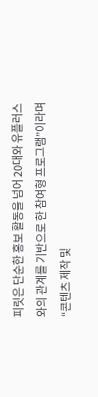피릿은 단순한 홍보 활동을 넘어 20대와 유플러스와의 관계를 기반으로 한 참여형 프로그램”이라며 “콘텐츠 제작 및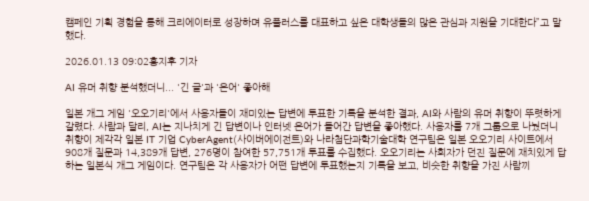캠페인 기획 경험을 통해 크리에이터로 성장하며 유플러스를 대표하고 싶은 대학생들의 많은 관심과 지원을 기대한다”고 말했다.

2026.01.13 09:02홍지후 기자

AI 유머 취향 분석했더니... '긴 글'과 '은어' 좋아해

일본 개그 게임 '오오기리'에서 사용자들이 재미있는 답변에 투표한 기록을 분석한 결과, AI와 사람의 유머 취향이 뚜렷하게 갈렸다. 사람과 달리, AI는 지나치게 긴 답변이나 인터넷 은어가 들어간 답변을 좋아했다. 사용자를 7개 그룹으로 나눴더니 취향이 제각각 일본 IT 기업 CyberAgent(사이버에이전트)와 나라첨단과학기술대학 연구팀은 일본 오오기리 사이트에서 908개 질문과 14,389개 답변, 276명이 참여한 57,751개 투표를 수집했다. 오오기리는 사회자가 던진 질문에 재치있게 답하는 일본식 개그 게임이다. 연구팀은 각 사용자가 어떤 답변에 투표했는지 기록을 보고, 비슷한 취향을 가진 사람끼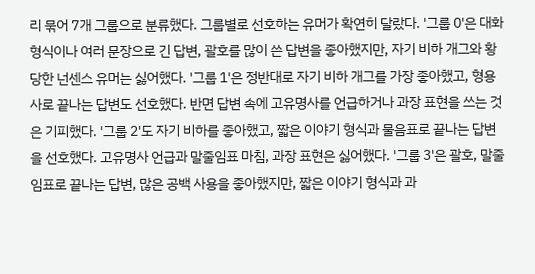리 묶어 7개 그룹으로 분류했다. 그룹별로 선호하는 유머가 확연히 달랐다. '그룹 0'은 대화 형식이나 여러 문장으로 긴 답변, 괄호를 많이 쓴 답변을 좋아했지만, 자기 비하 개그와 황당한 넌센스 유머는 싫어했다. '그룹 1'은 정반대로 자기 비하 개그를 가장 좋아했고, 형용사로 끝나는 답변도 선호했다. 반면 답변 속에 고유명사를 언급하거나 과장 표현을 쓰는 것은 기피했다. '그룹 2'도 자기 비하를 좋아했고, 짧은 이야기 형식과 물음표로 끝나는 답변을 선호했다. 고유명사 언급과 말줄임표 마침, 과장 표현은 싫어했다. '그룹 3'은 괄호, 말줄임표로 끝나는 답변, 많은 공백 사용을 좋아했지만, 짧은 이야기 형식과 과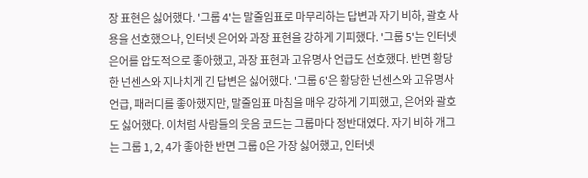장 표현은 싫어했다. '그룹 4'는 말줄임표로 마무리하는 답변과 자기 비하, 괄호 사용을 선호했으나, 인터넷 은어와 과장 표현을 강하게 기피했다. '그룹 5'는 인터넷 은어를 압도적으로 좋아했고, 과장 표현과 고유명사 언급도 선호했다. 반면 황당한 넌센스와 지나치게 긴 답변은 싫어했다. '그룹 6'은 황당한 넌센스와 고유명사 언급, 패러디를 좋아했지만, 말줄임표 마침을 매우 강하게 기피했고, 은어와 괄호도 싫어했다. 이처럼 사람들의 웃음 코드는 그룹마다 정반대였다. 자기 비하 개그는 그룹 1, 2, 4가 좋아한 반면 그룹 0은 가장 싫어했고, 인터넷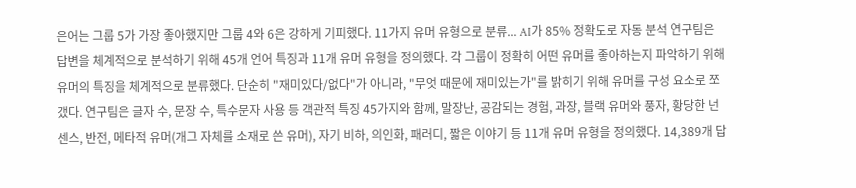은어는 그룹 5가 가장 좋아했지만 그룹 4와 6은 강하게 기피했다. 11가지 유머 유형으로 분류... AI가 85% 정확도로 자동 분석 연구팀은 답변을 체계적으로 분석하기 위해 45개 언어 특징과 11개 유머 유형을 정의했다. 각 그룹이 정확히 어떤 유머를 좋아하는지 파악하기 위해 유머의 특징을 체계적으로 분류했다. 단순히 "재미있다/없다"가 아니라, "무엇 때문에 재미있는가"를 밝히기 위해 유머를 구성 요소로 쪼갰다. 연구팀은 글자 수, 문장 수, 특수문자 사용 등 객관적 특징 45가지와 함께, 말장난, 공감되는 경험, 과장, 블랙 유머와 풍자, 황당한 넌센스, 반전, 메타적 유머(개그 자체를 소재로 쓴 유머), 자기 비하, 의인화, 패러디, 짧은 이야기 등 11개 유머 유형을 정의했다. 14,389개 답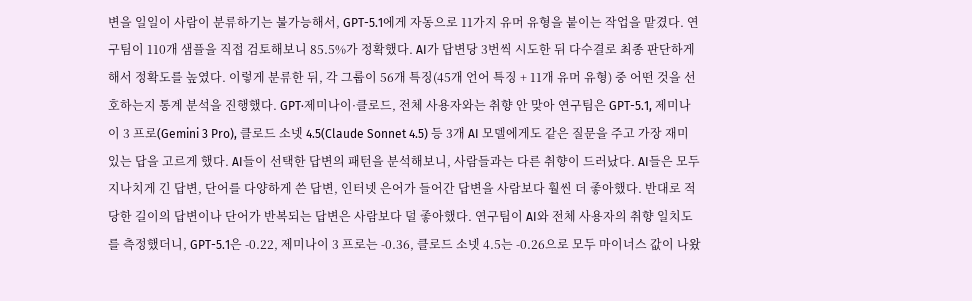변을 일일이 사람이 분류하기는 불가능해서, GPT-5.1에게 자동으로 11가지 유머 유형을 붙이는 작업을 맡겼다. 연구팀이 110개 샘플을 직접 검토해보니 85.5%가 정확했다. AI가 답변당 3번씩 시도한 뒤 다수결로 최종 판단하게 해서 정확도를 높였다. 이렇게 분류한 뒤, 각 그룹이 56개 특징(45개 언어 특징 + 11개 유머 유형) 중 어떤 것을 선호하는지 통계 분석을 진행했다. GPT·제미나이·클로드, 전체 사용자와는 취향 안 맞아 연구팀은 GPT-5.1, 제미나이 3 프로(Gemini 3 Pro), 클로드 소넷 4.5(Claude Sonnet 4.5) 등 3개 AI 모델에게도 같은 질문을 주고 가장 재미있는 답을 고르게 했다. AI들이 선택한 답변의 패턴을 분석해보니, 사람들과는 다른 취향이 드러났다. AI들은 모두 지나치게 긴 답변, 단어를 다양하게 쓴 답변, 인터넷 은어가 들어간 답변을 사람보다 훨씬 더 좋아했다. 반대로 적당한 길이의 답변이나 단어가 반복되는 답변은 사람보다 덜 좋아했다. 연구팀이 AI와 전체 사용자의 취향 일치도를 측정했더니, GPT-5.1은 -0.22, 제미나이 3 프로는 -0.36, 클로드 소넷 4.5는 -0.26으로 모두 마이너스 값이 나왔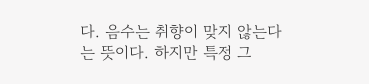다. 음수는 취향이 맞지 않는다는 뜻이다. 하지만 특정 그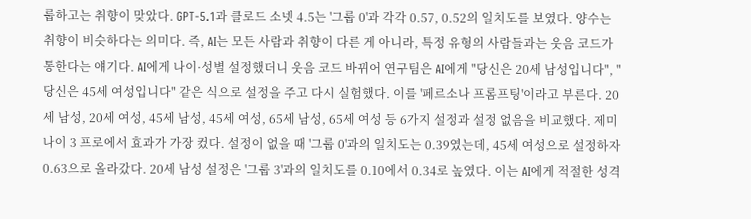룹하고는 취향이 맞았다. GPT-5.1과 클로드 소넷 4.5는 '그룹 0'과 각각 0.57, 0.52의 일치도를 보였다. 양수는 취향이 비슷하다는 의미다. 즉, AI는 모든 사람과 취향이 다른 게 아니라, 특정 유형의 사람들과는 웃음 코드가 통한다는 얘기다. AI에게 나이·성별 설정했더니 웃음 코드 바뀌어 연구팀은 AI에게 "당신은 20세 남성입니다", "당신은 45세 여성입니다" 같은 식으로 설정을 주고 다시 실험했다. 이를 '페르소나 프롬프팅'이라고 부른다. 20세 남성, 20세 여성, 45세 남성, 45세 여성, 65세 남성, 65세 여성 등 6가지 설정과 설정 없음을 비교했다. 제미나이 3 프로에서 효과가 가장 컸다. 설정이 없을 때 '그룹 0'과의 일치도는 0.39였는데, 45세 여성으로 설정하자 0.63으로 올라갔다. 20세 남성 설정은 '그룹 3'과의 일치도를 0.10에서 0.34로 높였다. 이는 AI에게 적절한 성격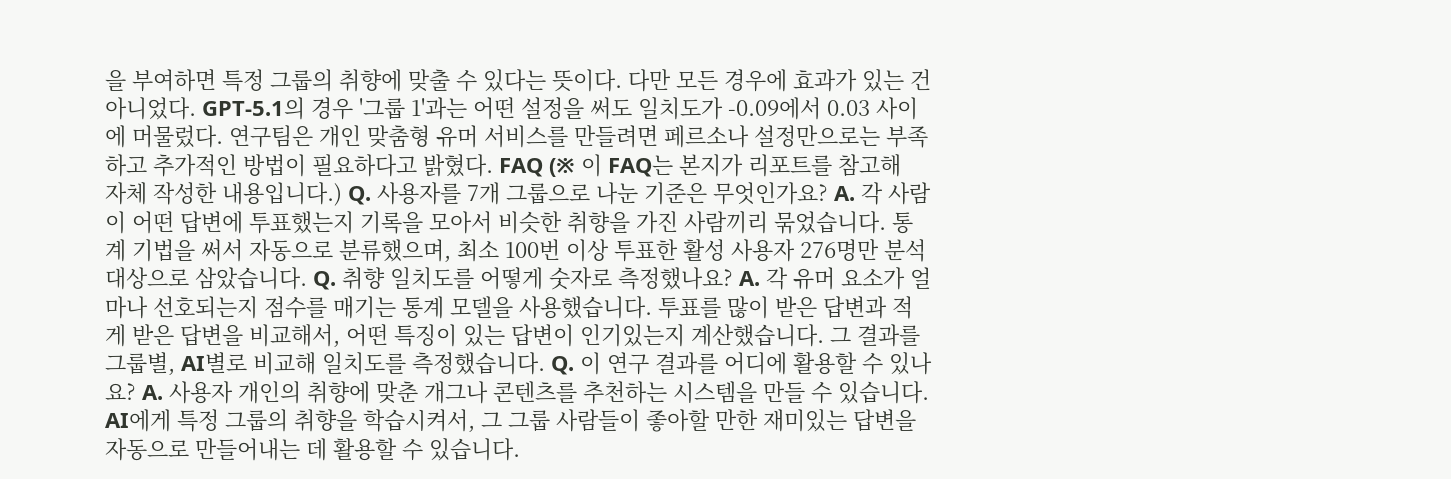을 부여하면 특정 그룹의 취향에 맞출 수 있다는 뜻이다. 다만 모든 경우에 효과가 있는 건 아니었다. GPT-5.1의 경우 '그룹 1'과는 어떤 설정을 써도 일치도가 -0.09에서 0.03 사이에 머물렀다. 연구팀은 개인 맞춤형 유머 서비스를 만들려면 페르소나 설정만으로는 부족하고 추가적인 방법이 필요하다고 밝혔다. FAQ (※ 이 FAQ는 본지가 리포트를 참고해 자체 작성한 내용입니다.) Q. 사용자를 7개 그룹으로 나눈 기준은 무엇인가요? A. 각 사람이 어떤 답변에 투표했는지 기록을 모아서 비슷한 취향을 가진 사람끼리 묶었습니다. 통계 기법을 써서 자동으로 분류했으며, 최소 100번 이상 투표한 활성 사용자 276명만 분석 대상으로 삼았습니다. Q. 취향 일치도를 어떻게 숫자로 측정했나요? A. 각 유머 요소가 얼마나 선호되는지 점수를 매기는 통계 모델을 사용했습니다. 투표를 많이 받은 답변과 적게 받은 답변을 비교해서, 어떤 특징이 있는 답변이 인기있는지 계산했습니다. 그 결과를 그룹별, AI별로 비교해 일치도를 측정했습니다. Q. 이 연구 결과를 어디에 활용할 수 있나요? A. 사용자 개인의 취향에 맞춘 개그나 콘텐츠를 추천하는 시스템을 만들 수 있습니다. AI에게 특정 그룹의 취향을 학습시켜서, 그 그룹 사람들이 좋아할 만한 재미있는 답변을 자동으로 만들어내는 데 활용할 수 있습니다.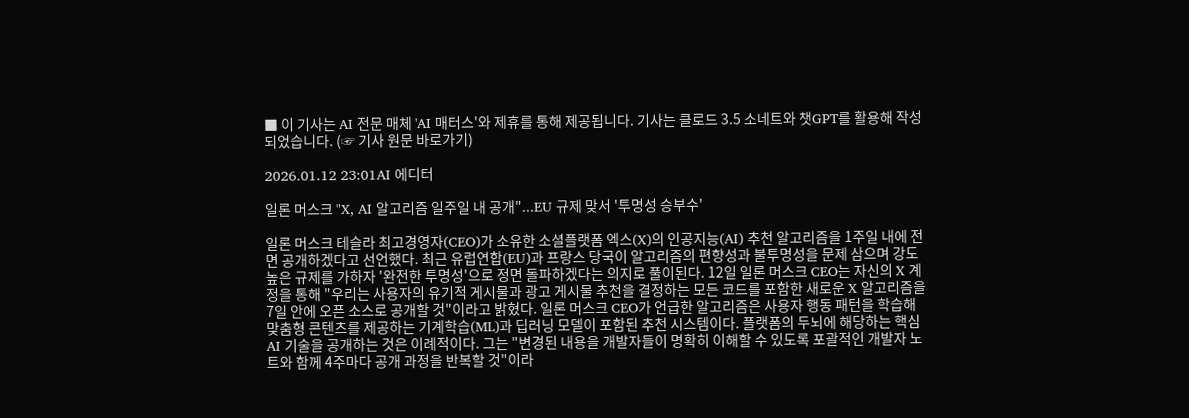■ 이 기사는 AI 전문 매체 'AI 매터스'와 제휴를 통해 제공됩니다. 기사는 클로드 3.5 소네트와 챗GPT를 활용해 작성되었습니다. (☞ 기사 원문 바로가기)

2026.01.12 23:01AI 에디터

일론 머스크 "X, AI 알고리즘 일주일 내 공개"...EU 규제 맞서 '투명성 승부수'

일론 머스크 테슬라 최고경영자(CEO)가 소유한 소셜플랫폼 엑스(X)의 인공지능(AI) 추천 알고리즘을 1주일 내에 전면 공개하겠다고 선언했다. 최근 유럽연합(EU)과 프랑스 당국이 알고리즘의 편향성과 불투명성을 문제 삼으며 강도 높은 규제를 가하자 '완전한 투명성'으로 정면 돌파하겠다는 의지로 풀이된다. 12일 일론 머스크 CEO는 자신의 X 계정을 통해 "우리는 사용자의 유기적 게시물과 광고 게시물 추천을 결정하는 모든 코드를 포함한 새로운 X 알고리즘을 7일 안에 오픈 소스로 공개할 것"이라고 밝혔다. 일론 머스크 CEO가 언급한 알고리즘은 사용자 행동 패턴을 학습해 맞춤형 콘텐츠를 제공하는 기계학습(ML)과 딥러닝 모델이 포함된 추천 시스템이다. 플랫폼의 두뇌에 해당하는 핵심 AI 기술을 공개하는 것은 이례적이다. 그는 "변경된 내용을 개발자들이 명확히 이해할 수 있도록 포괄적인 개발자 노트와 함께 4주마다 공개 과정을 반복할 것"이라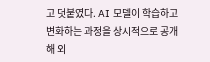고 덧붙였다. AI 모델이 학습하고 변화하는 과정을 상시적으로 공개해 외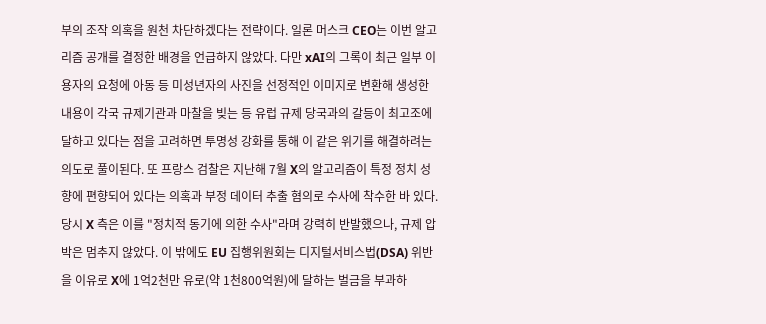부의 조작 의혹을 원천 차단하겠다는 전략이다. 일론 머스크 CEO는 이번 알고리즘 공개를 결정한 배경을 언급하지 않았다. 다만 xAI의 그록이 최근 일부 이용자의 요청에 아동 등 미성년자의 사진을 선정적인 이미지로 변환해 생성한 내용이 각국 규제기관과 마찰을 빚는 등 유럽 규제 당국과의 갈등이 최고조에 달하고 있다는 점을 고려하면 투명성 강화를 통해 이 같은 위기를 해결하려는 의도로 풀이된다. 또 프랑스 검찰은 지난해 7월 X의 알고리즘이 특정 정치 성향에 편향되어 있다는 의혹과 부정 데이터 추출 혐의로 수사에 착수한 바 있다. 당시 X 측은 이를 "정치적 동기에 의한 수사"라며 강력히 반발했으나, 규제 압박은 멈추지 않았다. 이 밖에도 EU 집행위원회는 디지털서비스법(DSA) 위반을 이유로 X에 1억2천만 유로(약 1천800억원)에 달하는 벌금을 부과하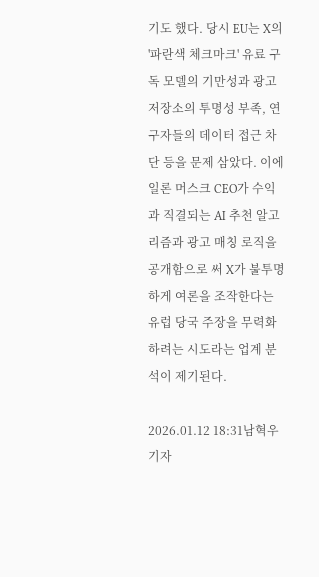기도 했다. 당시 EU는 X의 '파란색 체크마크' 유료 구독 모델의 기만성과 광고 저장소의 투명성 부족, 연구자들의 데이터 접근 차단 등을 문제 삼았다. 이에 일론 머스크 CEO가 수익과 직결되는 AI 추천 알고리즘과 광고 매칭 로직을 공개함으로 써 X가 불투명하게 여론을 조작한다는 유럽 당국 주장을 무력화하려는 시도라는 업계 분석이 제기된다.

2026.01.12 18:31남혁우 기자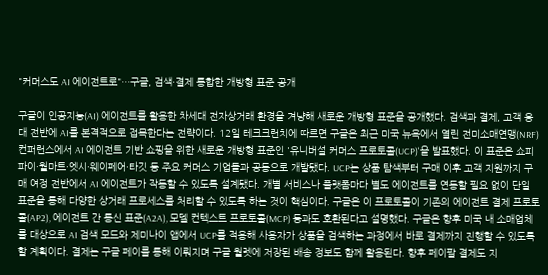"커머스도 AI 에이전트로"…구글, 검색·결제 통합한 개방형 표준 공개

구글이 인공지능(AI) 에이전트를 활용한 차세대 전자상거래 환경을 겨냥해 새로운 개방형 표준을 공개했다. 검색과 결제, 고객 응대 전반에 AI를 본격적으로 접목한다는 전략이다. 12일 테크크런치에 따르면 구글은 최근 미국 뉴욕에서 열린 전미소매연맹(NRF) 컨퍼런스에서 AI 에이전트 기반 쇼핑을 위한 새로운 개방형 표준인 '유니버설 커머스 프로토콜(UCP)'을 발표했다. 이 표준은 쇼피파이·월마트·엣시·웨이페어·타깃 등 주요 커머스 기업들과 공동으로 개발됐다. UCP는 상품 탐색부터 구매 이후 고객 지원까지 구매 여정 전반에서 AI 에이전트가 작동할 수 있도록 설계됐다. 개별 서비스나 플랫폼마다 별도 에이전트를 연동할 필요 없이 단일 표준을 통해 다양한 상거래 프로세스를 처리할 수 있도록 하는 것이 핵심이다. 구글은 이 프로토콜이 기존의 에이전트 결제 프로토콜(AP2), 에이전트 간 통신 표준(A2A), 모델 컨텍스트 프로토콜(MCP) 등과도 호환된다고 설명했다. 구글은 향후 미국 내 소매업체를 대상으로 AI 검색 모드와 제미나이 앱에서 UCP를 적용해 사용자가 상품을 검색하는 과정에서 바로 결제까지 진행할 수 있도록 할 계획이다. 결제는 구글 페이를 통해 이뤄지며 구글 월렛에 저장된 배송 정보도 함께 활용된다. 향후 페이팔 결제도 지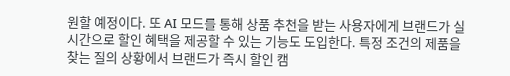원할 예정이다. 또 AI 모드를 통해 상품 추천을 받는 사용자에게 브랜드가 실시간으로 할인 혜택을 제공할 수 있는 기능도 도입한다. 특정 조건의 제품을 찾는 질의 상황에서 브랜드가 즉시 할인 캠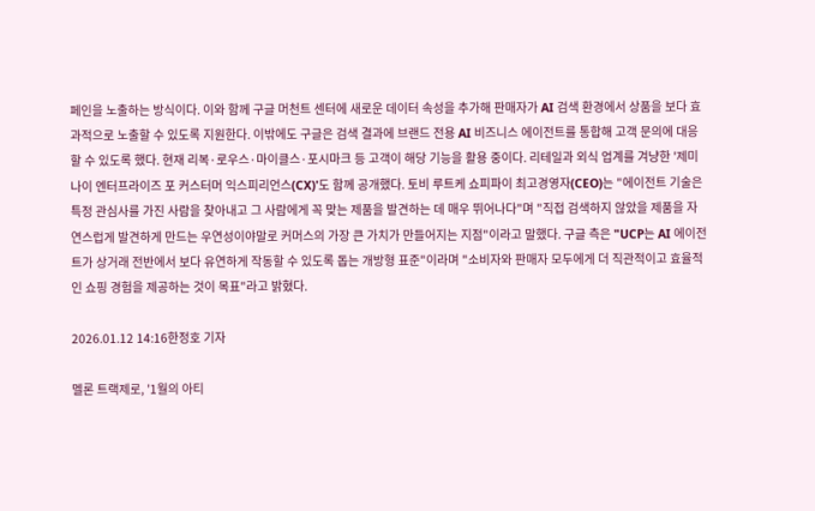페인을 노출하는 방식이다. 이와 함께 구글 머천트 센터에 새로운 데이터 속성을 추가해 판매자가 AI 검색 환경에서 상품을 보다 효과적으로 노출할 수 있도록 지원한다. 이밖에도 구글은 검색 결과에 브랜드 전용 AI 비즈니스 에이전트를 통합해 고객 문의에 대응할 수 있도록 했다. 현재 리복·로우스·마이클스·포시마크 등 고객이 해당 기능을 활용 중이다. 리테일과 외식 업계를 겨냥한 '제미나이 엔터프라이즈 포 커스터머 익스피리언스(CX)'도 함께 공개했다. 토비 루트케 쇼피파이 최고경영자(CEO)는 "에이전트 기술은 특정 관심사를 가진 사람을 찾아내고 그 사람에게 꼭 맞는 제품을 발견하는 데 매우 뛰어나다"며 "직접 검색하지 않았을 제품을 자연스럽게 발견하게 만드는 우연성이야말로 커머스의 가장 큰 가치가 만들어지는 지점"이라고 말했다. 구글 측은 "UCP는 AI 에이전트가 상거래 전반에서 보다 유연하게 작동할 수 있도록 돕는 개방형 표준"이라며 "소비자와 판매자 모두에게 더 직관적이고 효율적인 쇼핑 경험을 제공하는 것이 목표"라고 밝혔다.

2026.01.12 14:16한정호 기자

멜론 트랙제로, '1월의 아티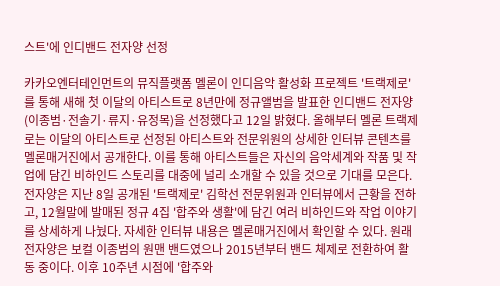스트'에 인디밴드 전자양 선정

카카오엔터테인먼트의 뮤직플랫폼 멜론이 인디음악 활성화 프로젝트 '트랙제로'를 통해 새해 첫 이달의 아티스트로 8년만에 정규앨범을 발표한 인디밴드 전자양(이종범·전솔기·류지·유정목)을 선정했다고 12일 밝혔다. 올해부터 멜론 트랙제로는 이달의 아티스트로 선정된 아티스트와 전문위원의 상세한 인터뷰 콘텐츠를 멜론매거진에서 공개한다. 이를 통해 아티스트들은 자신의 음악세계와 작품 및 작업에 담긴 비하인드 스토리를 대중에 널리 소개할 수 있을 것으로 기대를 모은다. 전자양은 지난 8일 공개된 '트랙제로' 김학선 전문위원과 인터뷰에서 근황을 전하고, 12월말에 발매된 정규 4집 '합주와 생활'에 담긴 여러 비하인드와 작업 이야기를 상세하게 나눴다. 자세한 인터뷰 내용은 멜론매거진에서 확인할 수 있다. 원래 전자양은 보컬 이종범의 원맨 밴드였으나 2015년부터 밴드 체제로 전환하여 활동 중이다. 이후 10주년 시점에 '합주와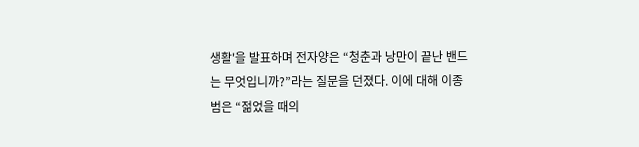생활'을 발표하며 전자양은 “청춘과 낭만이 끝난 밴드는 무엇입니까?”라는 질문을 던졌다. 이에 대해 이종범은 “젊었을 때의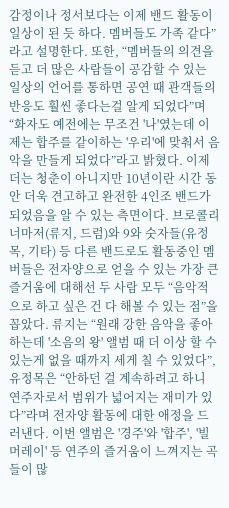감정이나 정서보다는 이제 밴드 활동이 일상이 된 듯 하다. 멤버들도 가족 같다”라고 설명한다. 또한, “멤버들의 의견을 듣고 더 많은 사람들이 공감할 수 있는 일상의 언어를 통하면 공연 때 관객들의 반응도 훨씬 좋다는걸 알게 되었다”며 “화자도 예전에는 무조건 '나'였는데 이제는 합주를 같이하는 '우리'에 맞춰서 음악을 만들게 되었다”라고 밝혔다. 이제 더는 청춘이 아니지만 10년이란 시간 동안 더욱 견고하고 완전한 4인조 밴드가 되었음을 알 수 있는 측면이다. 브로콜리너마저(류지, 드럼)와 9와 숫자들(유정목, 기타) 등 다른 밴드로도 활동중인 멤버들은 전자양으로 얻을 수 있는 가장 큰 즐거움에 대해선 두 사람 모두 “음악적으로 하고 싶은 건 다 해볼 수 있는 점”을 꼽았다. 류지는 “원래 강한 음악을 좋아하는데 '소음의 왕' 앨범 때 더 이상 할 수 있는게 없을 때까지 세게 칠 수 있었다”, 유정목은 “안하던 걸 계속하려고 하니 연주자로서 범위가 넓어지는 재미가 있다”라며 전자양 활동에 대한 애정을 드러낸다. 이번 앨범은 '경주'와 '합주', '빌 머레이' 등 연주의 즐거움이 느껴지는 곡들이 많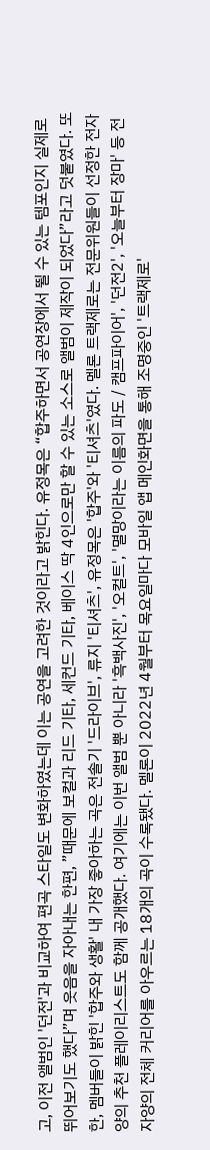고, 이전 앨범인 '던전'과 비교하여 편곡 스타일도 변화하였는데 이는 공연을 고려한 것이라고 밝힌다. 유정목은 “합주하면서 공연장에서 뛸 수 있는 템포인지 실제로 뛰어보기도 했다”며 웃음을 자아내는 한편, ”때문에 보컬과 리드 기타, 세컨드 기타, 베이스 딱 4인으로만 할 수 있는 소스로 앨범이 제작이 되었다”라고 덧붙였다. 또한, 멤버들이 밝힌 '합주와 생활' 내 가장 좋아하는 곡은 전솔기 '드라이브', 류지 '티셔츠', 유정목은 '합주'와 '티셔츠'였다. 멜론 트랙제로는 전문위원들이 선정한 전자양의 추천 플레이리스트도 함께 공개했다. 여기에는 이번 앨범 뿐 아니라 '흑백사진', '오컬트', '멸망이라는 이름의 파도 / 캠프파이어', '던전2', '오늘부터 장마' 등 전자양의 전체 커리어를 아우르는 18개의 곡이 수록됐다. 멜론이 2022년 4월부터 목요일마다 모바일 앱 메인화면을 통해 조명중인 '트랙제로'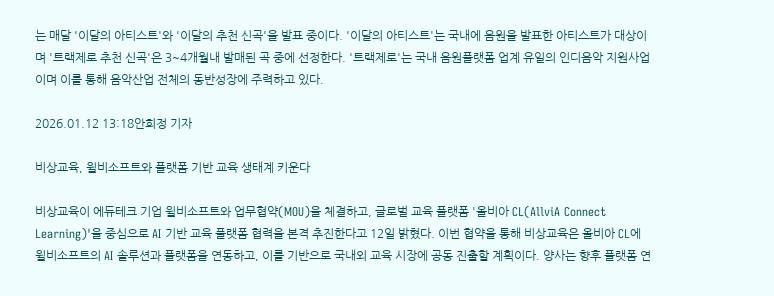는 매달 '이달의 아티스트'와 '이달의 추천 신곡'을 발표 중이다. '이달의 아티스트'는 국내에 음원을 발표한 아티스트가 대상이며 '트랙제로 추천 신곡'은 3~4개월내 발매된 곡 중에 선정한다. '트랙제로'는 국내 음원플랫폼 업계 유일의 인디음악 지원사업이며 이를 통해 음악산업 전체의 동반성장에 주력하고 있다.

2026.01.12 13:18안희정 기자

비상교육, 윌비소프트와 플랫폼 기반 교육 생태계 키운다

비상교육이 에듀테크 기업 윌비소프트와 업무협약(MOU)을 체결하고, 글로벌 교육 플랫폼 '올비아 CL(AllviA Connect Learning)'을 중심으로 AI 기반 교육 플랫폼 협력을 본격 추진한다고 12일 밝혔다. 이번 협약을 통해 비상교육은 올비아 CL에 윌비소프트의 AI 솔루션과 플랫폼을 연동하고, 이를 기반으로 국내외 교육 시장에 공동 진출할 계획이다. 양사는 향후 플랫폼 연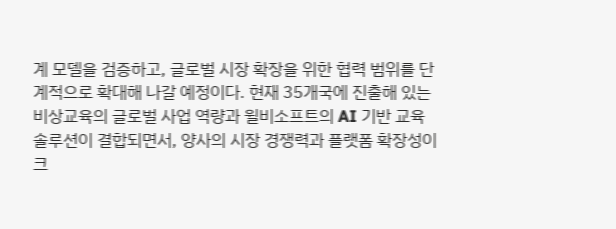계 모델을 검증하고, 글로벌 시장 확장을 위한 협력 범위를 단계적으로 확대해 나갈 예정이다. 현재 35개국에 진출해 있는 비상교육의 글로벌 사업 역량과 윌비소프트의 AI 기반 교육 솔루션이 결합되면서, 양사의 시장 경쟁력과 플랫폼 확장성이 크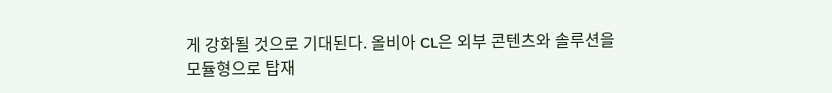게 강화될 것으로 기대된다. 올비아 CL은 외부 콘텐츠와 솔루션을 모듈형으로 탑재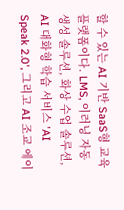할 수 있는 AI 기반 SaaS형 교육 플랫폼이다. LMS, 이러닝 자동 생성 솔루션, 화상 수업 솔루션, AI 대화형 학습 서비스 'AI Speak 2.0', 그리고 AI 조교 에이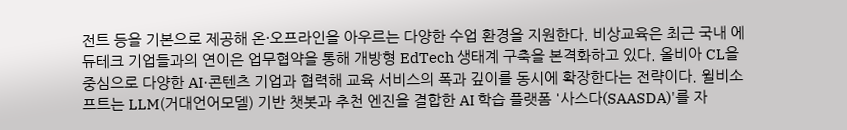전트 등을 기본으로 제공해 온·오프라인을 아우르는 다양한 수업 환경을 지원한다. 비상교육은 최근 국내 에듀테크 기업들과의 연이은 업무협약을 통해 개방형 EdTech 생태계 구축을 본격화하고 있다. 올비아 CL을 중심으로 다양한 AI·콘텐츠 기업과 협력해 교육 서비스의 폭과 깊이를 동시에 확장한다는 전략이다. 윌비소프트는 LLM(거대언어모델) 기반 챗봇과 추천 엔진을 결합한 AI 학습 플랫폼 '사스다(SAASDA)'를 자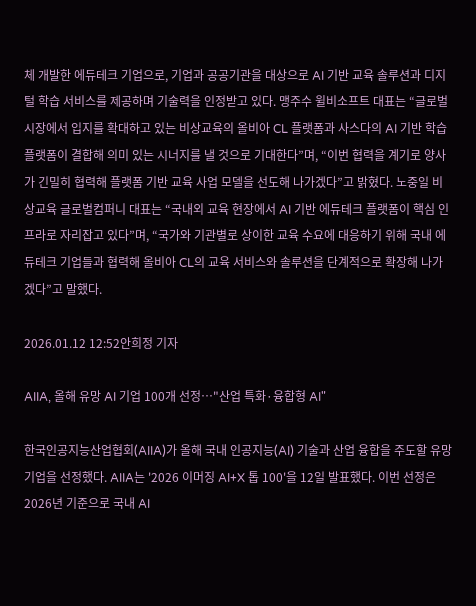체 개발한 에듀테크 기업으로, 기업과 공공기관을 대상으로 AI 기반 교육 솔루션과 디지털 학습 서비스를 제공하며 기술력을 인정받고 있다. 맹주수 윌비소프트 대표는 “글로벌 시장에서 입지를 확대하고 있는 비상교육의 올비아 CL 플랫폼과 사스다의 AI 기반 학습 플랫폼이 결합해 의미 있는 시너지를 낼 것으로 기대한다”며, “이번 협력을 계기로 양사가 긴밀히 협력해 플랫폼 기반 교육 사업 모델을 선도해 나가겠다”고 밝혔다. 노중일 비상교육 글로벌컴퍼니 대표는 “국내외 교육 현장에서 AI 기반 에듀테크 플랫폼이 핵심 인프라로 자리잡고 있다”며, “국가와 기관별로 상이한 교육 수요에 대응하기 위해 국내 에듀테크 기업들과 협력해 올비아 CL의 교육 서비스와 솔루션을 단계적으로 확장해 나가겠다”고 말했다.

2026.01.12 12:52안희정 기자

AIIA, 올해 유망 AI 기업 100개 선정…"산업 특화·융합형 AI"

한국인공지능산업협회(AIIA)가 올해 국내 인공지능(AI) 기술과 산업 융합을 주도할 유망 기업을 선정했다. AIIA는 '2026 이머징 AI+X 톱 100'을 12일 발표했다. 이번 선정은 2026년 기준으로 국내 AI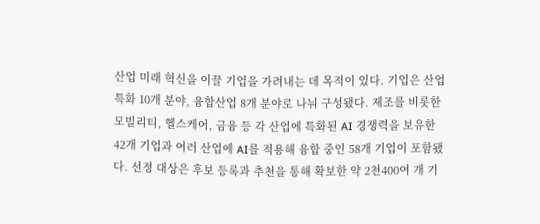산업 미래 혁신을 이끌 기업을 가려내는 데 목적이 있다. 기업은 산업특화 10개 분야, 융합산업 8개 분야로 나눠 구성됐다. 제조를 비롯한 모빌리티, 헬스케어, 금융 등 각 산업에 특화된 AI 경쟁력을 보유한 42개 기업과 여러 산업에 AI를 적용해 융합 중인 58개 기업이 포함됐다. 선정 대상은 후보 등록과 추천을 통해 확보한 약 2천400여 개 기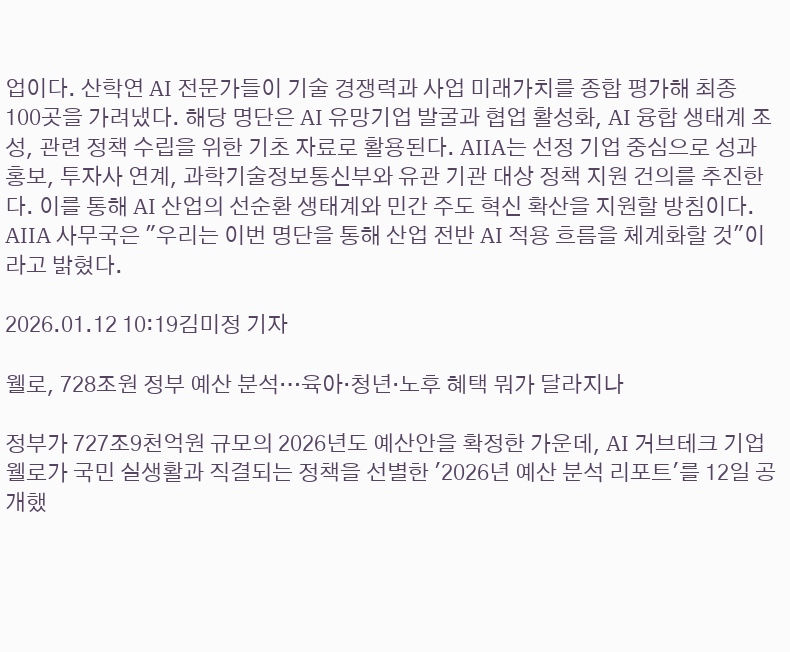업이다. 산학연 AI 전문가들이 기술 경쟁력과 사업 미래가치를 종합 평가해 최종 100곳을 가려냈다. 해당 명단은 AI 유망기업 발굴과 협업 활성화, AI 융합 생태계 조성, 관련 정책 수립을 위한 기초 자료로 활용된다. AIIA는 선정 기업 중심으로 성과 홍보, 투자사 연계, 과학기술정보통신부와 유관 기관 대상 정책 지원 건의를 추진한다. 이를 통해 AI 산업의 선순환 생태계와 민간 주도 혁신 확산을 지원할 방침이다. AIIA 사무국은 "우리는 이번 명단을 통해 산업 전반 AI 적용 흐름을 체계화할 것"이라고 밝혔다.

2026.01.12 10:19김미정 기자

웰로, 728조원 정부 예산 분석…육아·청년·노후 혜택 뭐가 달라지나

정부가 727조9천억원 규모의 2026년도 예산안을 확정한 가운데, AI 거브테크 기업 웰로가 국민 실생활과 직결되는 정책을 선별한 '2026년 예산 분석 리포트'를 12일 공개했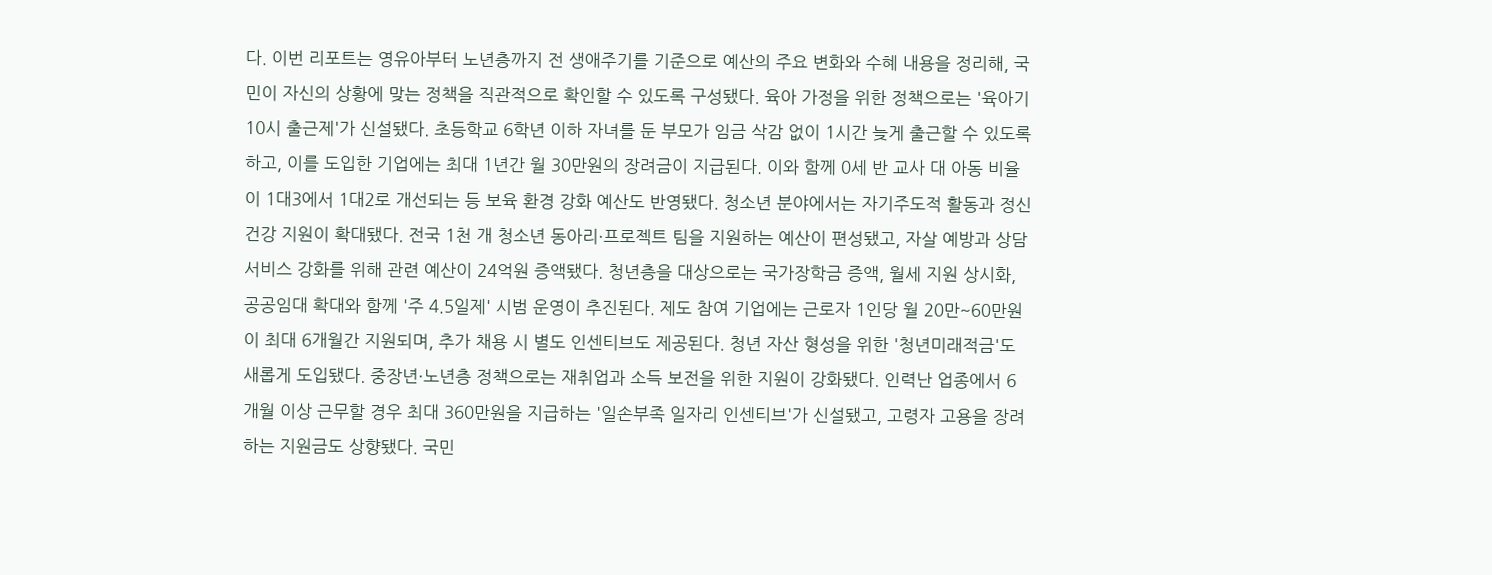다. 이번 리포트는 영유아부터 노년층까지 전 생애주기를 기준으로 예산의 주요 변화와 수혜 내용을 정리해, 국민이 자신의 상황에 맞는 정책을 직관적으로 확인할 수 있도록 구성됐다. 육아 가정을 위한 정책으로는 '육아기 10시 출근제'가 신설됐다. 초등학교 6학년 이하 자녀를 둔 부모가 임금 삭감 없이 1시간 늦게 출근할 수 있도록 하고, 이를 도입한 기업에는 최대 1년간 월 30만원의 장려금이 지급된다. 이와 함께 0세 반 교사 대 아동 비율이 1대3에서 1대2로 개선되는 등 보육 환경 강화 예산도 반영됐다. 청소년 분야에서는 자기주도적 활동과 정신 건강 지원이 확대됐다. 전국 1천 개 청소년 동아리·프로젝트 팀을 지원하는 예산이 편성됐고, 자살 예방과 상담 서비스 강화를 위해 관련 예산이 24억원 증액됐다. 청년층을 대상으로는 국가장학금 증액, 월세 지원 상시화, 공공임대 확대와 함께 '주 4.5일제' 시범 운영이 추진된다. 제도 참여 기업에는 근로자 1인당 월 20만~60만원이 최대 6개월간 지원되며, 추가 채용 시 별도 인센티브도 제공된다. 청년 자산 형성을 위한 '청년미래적금'도 새롭게 도입됐다. 중장년·노년층 정책으로는 재취업과 소득 보전을 위한 지원이 강화됐다. 인력난 업종에서 6개월 이상 근무할 경우 최대 360만원을 지급하는 '일손부족 일자리 인센티브'가 신설됐고, 고령자 고용을 장려하는 지원금도 상향됐다. 국민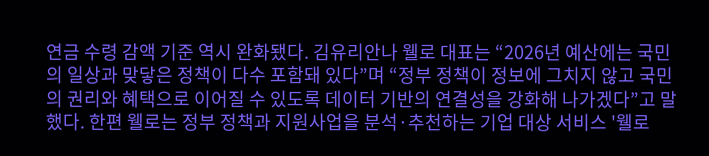연금 수령 감액 기준 역시 완화됐다. 김유리안나 웰로 대표는 “2026년 예산에는 국민의 일상과 맞닿은 정책이 다수 포함돼 있다”며 “정부 정책이 정보에 그치지 않고 국민의 권리와 혜택으로 이어질 수 있도록 데이터 기반의 연결성을 강화해 나가겠다”고 말했다. 한편 웰로는 정부 정책과 지원사업을 분석·추천하는 기업 대상 서비스 '웰로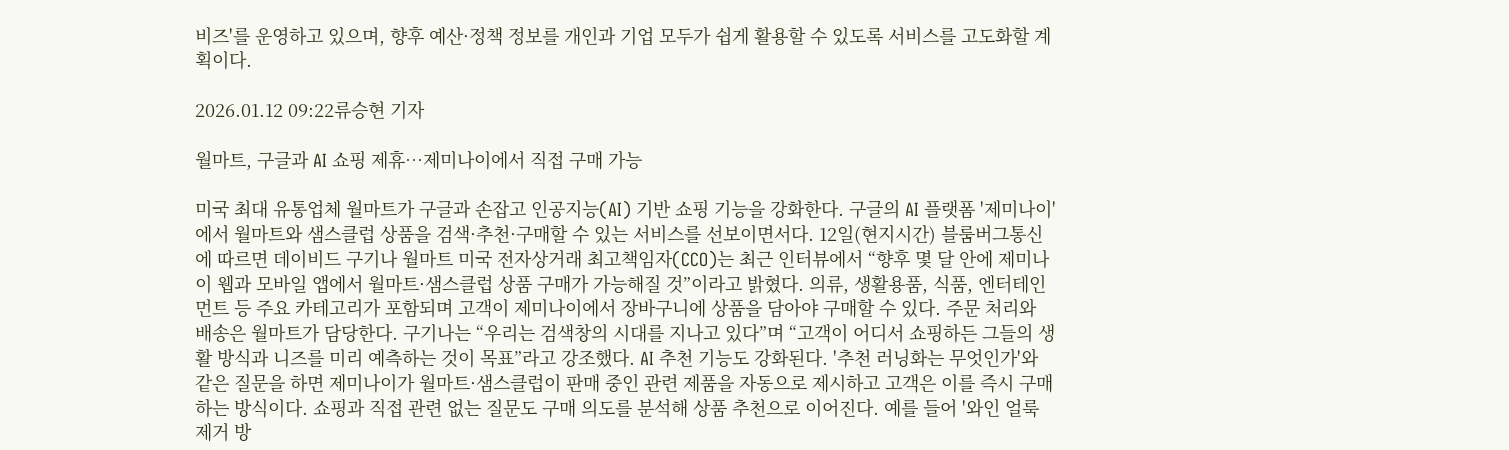비즈'를 운영하고 있으며, 향후 예산·정책 정보를 개인과 기업 모두가 쉽게 활용할 수 있도록 서비스를 고도화할 계획이다.

2026.01.12 09:22류승현 기자

월마트, 구글과 AI 쇼핑 제휴…제미나이에서 직접 구매 가능

미국 최대 유통업체 월마트가 구글과 손잡고 인공지능(AI) 기반 쇼핑 기능을 강화한다. 구글의 AI 플랫폼 '제미나이'에서 월마트와 샘스클럽 상품을 검색·추천·구매할 수 있는 서비스를 선보이면서다. 12일(현지시간) 블룸버그통신에 따르면 데이비드 구기나 월마트 미국 전자상거래 최고책임자(CCO)는 최근 인터뷰에서 “향후 몇 달 안에 제미나이 웹과 모바일 앱에서 월마트·샘스클럽 상품 구매가 가능해질 것”이라고 밝혔다. 의류, 생활용품, 식품, 엔터테인먼트 등 주요 카테고리가 포함되며 고객이 제미나이에서 장바구니에 상품을 담아야 구매할 수 있다. 주문 처리와 배송은 월마트가 담당한다. 구기나는 “우리는 검색창의 시대를 지나고 있다”며 “고객이 어디서 쇼핑하든 그들의 생활 방식과 니즈를 미리 예측하는 것이 목표”라고 강조했다. AI 추천 기능도 강화된다. '추천 러닝화는 무엇인가'와 같은 질문을 하면 제미나이가 월마트·샘스클럽이 판매 중인 관련 제품을 자동으로 제시하고 고객은 이를 즉시 구매하는 방식이다. 쇼핑과 직접 관련 없는 질문도 구매 의도를 분석해 상품 추천으로 이어진다. 예를 들어 '와인 얼룩 제거 방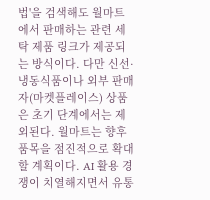법'을 검색해도 월마트에서 판매하는 관련 세탁 제품 링크가 제공되는 방식이다. 다만 신선·냉동식품이나 외부 판매자(마켓플레이스) 상품은 초기 단계에서는 제외된다. 월마트는 향후 품목을 점진적으로 확대할 계획이다. AI 활용 경쟁이 치열해지면서 유통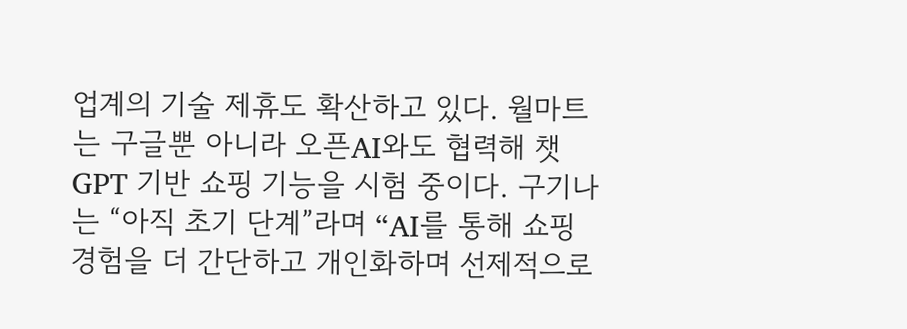업계의 기술 제휴도 확산하고 있다. 월마트는 구글뿐 아니라 오픈AI와도 협력해 챗GPT 기반 쇼핑 기능을 시험 중이다. 구기나는 “아직 초기 단계”라며 “AI를 통해 쇼핑 경험을 더 간단하고 개인화하며 선제적으로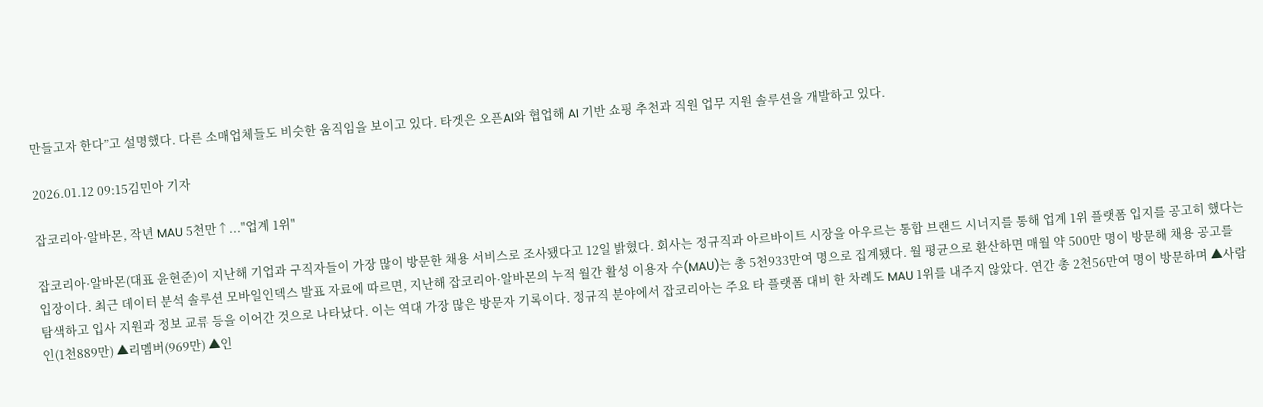만들고자 한다”고 설명했다. 다른 소매업체들도 비슷한 움직임을 보이고 있다. 타겟은 오픈AI와 협업해 AI 기반 쇼핑 추천과 직원 업무 지원 솔루션을 개발하고 있다.

2026.01.12 09:15김민아 기자

잡코리아·알바몬, 작년 MAU 5천만↑..."업계 1위"

잡코리아·알바몬(대표 윤현준)이 지난해 기업과 구직자들이 가장 많이 방문한 채용 서비스로 조사됐다고 12일 밝혔다. 회사는 정규직과 아르바이트 시장을 아우르는 통합 브랜드 시너지를 통해 업계 1위 플랫폼 입지를 공고히 했다는 입장이다. 최근 데이터 분석 솔루션 모바일인덱스 발표 자료에 따르면, 지난해 잡코리아·알바몬의 누적 월간 활성 이용자 수(MAU)는 총 5천933만여 명으로 집계됐다. 월 평균으로 환산하면 매월 약 500만 명이 방문해 채용 공고를 탐색하고 입사 지원과 정보 교류 등을 이어간 것으로 나타났다. 이는 역대 가장 많은 방문자 기록이다. 정규직 분야에서 잡코리아는 주요 타 플랫폼 대비 한 차례도 MAU 1위를 내주지 않았다. 연간 총 2천56만여 명이 방문하며 ▲사람인(1천889만) ▲리멤버(969만) ▲인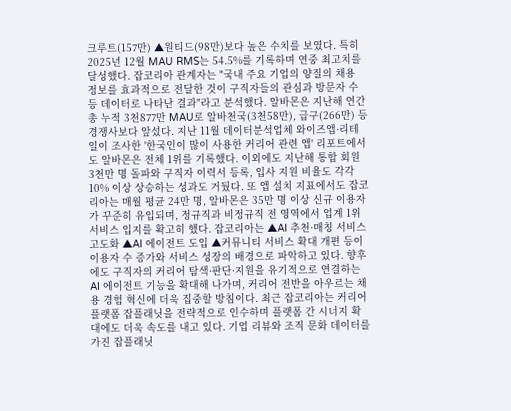크루트(157만) ▲원티드(98만)보다 높은 수치를 보였다. 특히 2025년 12월 MAU RMS는 54.5%를 기록하며 연중 최고치를 달성했다. 잡코리아 관계자는 "국내 주요 기업의 양질의 채용 정보를 효과적으로 전달한 것이 구직자들의 관심과 방문자 수 등 데이터로 나타난 결과"라고 분석했다. 알바몬은 지난해 연간 총 누적 3천877만 MAU로 알바천국(3천58만), 급구(266만) 등 경쟁사보다 앞섰다. 지난 11월 데이터분석업체 와이즈앱·리테일이 조사한 '한국인이 많이 사용한 커리어 관련 앱' 리포트에서도 알바몬은 전체 1위를 기록했다. 이외에도 지난해 통합 회원 3천만 명 돌파와 구직자 이력서 등록, 입사 지원 비율도 각각 10% 이상 상승하는 성과도 거뒀다. 또 앱 설치 지표에서도 잡코리아는 매월 평균 24만 명, 알바몬은 35만 명 이상 신규 이용자가 꾸준히 유입되며, 정규직과 비정규직 전 영역에서 업계 1위 서비스 입지를 확고히 했다. 잡코리아는 ▲AI 추천·매칭 서비스 고도화 ▲AI 에이전트 도입 ▲커뮤니티 서비스 확대 개편 등이 이용자 수 증가와 서비스 성장의 배경으로 파악하고 있다. 향후에도 구직자의 커리어 탐색·판단·지원을 유기적으로 연결하는 AI 에이전트 기능을 확대해 나가며, 커리어 전반을 아우르는 채용 경험 혁신에 더욱 집중할 방침이다. 최근 잡코리아는 커리어 플랫폼 잡플래닛을 전략적으로 인수하며 플랫폼 간 시너지 확대에도 더욱 속도를 내고 있다. 기업 리뷰와 조직 문화 데이터를 가진 잡플래닛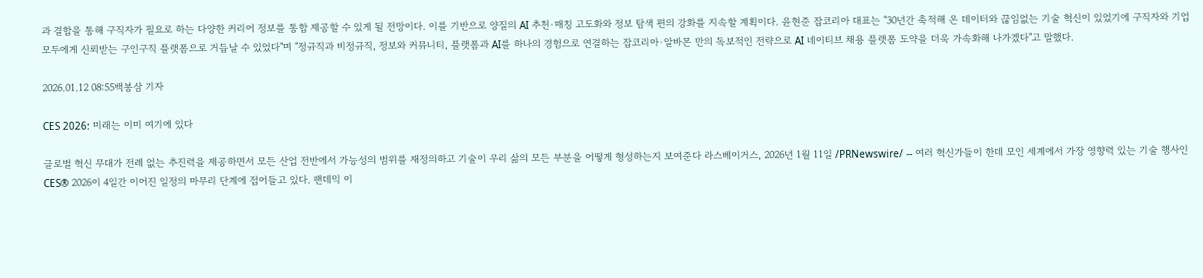과 결합을 통해 구직자가 필요로 하는 다양한 커리어 정보를 통합 제공할 수 있게 될 전망이다. 이를 기반으로 양질의 AI 추천·매칭 고도화와 정보 탐색 편의 강화를 지속할 계획이다. 윤현준 잡코리아 대표는 "30년간 축적해 온 데이터와 끊임없는 기술 혁신이 있었기에 구직자와 기업 모두에게 신뢰받는 구인구직 플랫폼으로 거듭날 수 있었다"며 "정규직과 비정규직, 정보와 커뮤니티, 플랫폼과 AI를 하나의 경험으로 연결하는 잡코리아·알바몬 만의 독보적인 전략으로 AI 네이티브 채용 플랫폼 도약을 더욱 가속화해 나가겠다"고 말했다.

2026.01.12 08:55백봉삼 기자

CES 2026: 미래는 이미 여기에 있다

글로벌 혁신 무대가 전례 없는 추진력을 제공하면서 모든 산업 전반에서 가능성의 범위를 재정의하고 기술이 우리 삶의 모든 부분을 어떻게 형성하는지 보여준다 라스베이거스, 2026년 1월 11일 /PRNewswire/ -- 여러 혁신가들이 한데 모인 세계에서 가장 영향력 있는 기술 행사인 CES® 2026이 4일간 이어진 일정의 마무리 단계에 접어들고 있다. 팬데믹 이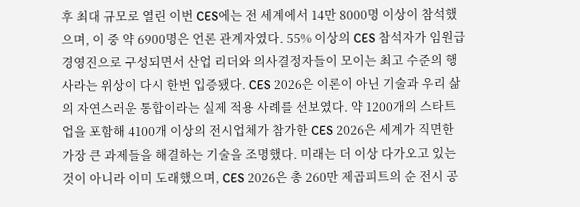후 최대 규모로 열린 이번 CES에는 전 세계에서 14만 8000명 이상이 참석했으며, 이 중 약 6900명은 언론 관계자였다. 55% 이상의 CES 참석자가 임원급 경영진으로 구성되면서 산업 리더와 의사결정자들이 모이는 최고 수준의 행사라는 위상이 다시 한번 입증됐다. CES 2026은 이론이 아닌 기술과 우리 삶의 자연스러운 통합이라는 실제 적용 사례를 선보였다. 약 1200개의 스타트업을 포함해 4100개 이상의 전시업체가 참가한 CES 2026은 세계가 직면한 가장 큰 과제들을 해결하는 기술을 조명했다. 미래는 더 이상 다가오고 있는 것이 아니라 이미 도래했으며, CES 2026은 총 260만 제곱피트의 순 전시 공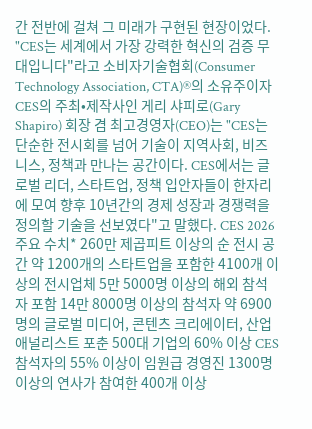간 전반에 걸쳐 그 미래가 구현된 현장이었다. "CES는 세계에서 가장 강력한 혁신의 검증 무대입니다"라고 소비자기술협회(Consumer Technology Association, CTA)®의 소유주이자 CES의 주최•제작사인 게리 샤피로(Gary Shapiro) 회장 겸 최고경영자(CEO)는 "CES는 단순한 전시회를 넘어 기술이 지역사회, 비즈니스, 정책과 만나는 공간이다. CES에서는 글로벌 리더, 스타트업, 정책 입안자들이 한자리에 모여 향후 10년간의 경제 성장과 경쟁력을 정의할 기술을 선보였다"고 말했다. CES 2026 주요 수치* 260만 제곱피트 이상의 순 전시 공간 약 1200개의 스타트업을 포함한 4100개 이상의 전시업체 5만 5000명 이상의 해외 참석자 포함 14만 8000명 이상의 참석자 약 6900명의 글로벌 미디어, 콘텐츠 크리에이터, 산업 애널리스트 포춘 500대 기업의 60% 이상 CES 참석자의 55% 이상이 임원급 경영진 1300명 이상의 연사가 참여한 400개 이상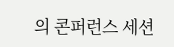의 콘퍼런스 세션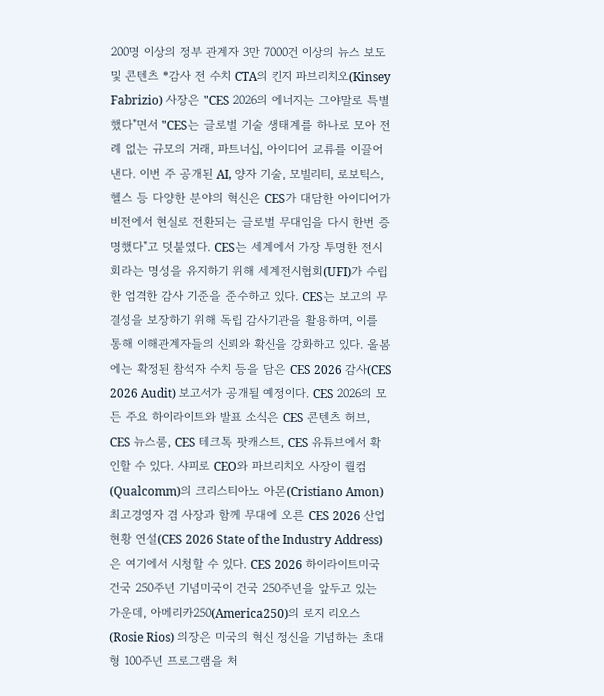200명 이상의 정부 관계자 3만 7000건 이상의 뉴스 보도 및 콘텐츠 *감사 전 수치 CTA의 킨지 파브리치오(Kinsey Fabrizio) 사장은 "CES 2026의 에너지는 그야말로 특별했다"면서 "CES는 글로벌 기술 생태계를 하나로 모아 전례 없는 규모의 거래, 파트너십, 아이디어 교류를 이끌어낸다. 이번 주 공개된 AI, 양자 기술, 모빌리티, 로보틱스, 헬스 등 다양한 분야의 혁신은 CES가 대담한 아이디어가 비전에서 현실로 전환되는 글로벌 무대임을 다시 한번 증명했다"고 덧붙였다. CES는 세계에서 가장 투명한 전시회라는 명성을 유지하기 위해 세계전시협회(UFI)가 수립한 엄격한 감사 기준을 준수하고 있다. CES는 보고의 무결성을 보장하기 위해 독립 감사기관을 활용하며, 이를 통해 이해관계자들의 신뢰와 확신을 강화하고 있다. 올봄에는 확정된 참석자 수치 등을 담은 CES 2026 감사(CES 2026 Audit) 보고서가 공개될 예정이다. CES 2026의 모든 주요 하이라이트와 발표 소식은 CES 콘텐츠 허브, CES 뉴스룸, CES 테크톡 팟캐스트, CES 유튜브에서 확인할 수 있다. 샤피로 CEO와 파브리치오 사장이 퀄컴(Qualcomm)의 크리스티아노 아몬(Cristiano Amon) 최고경영자 겸 사장과 함께 무대에 오른 CES 2026 산업 현황 연설(CES 2026 State of the Industry Address)은 여기에서 시청할 수 있다. CES 2026 하이라이트미국 건국 250주년 기념미국이 건국 250주년을 앞두고 있는 가운데, 아메리카250(America250)의 로지 리오스(Rosie Rios) 의장은 미국의 혁신 정신을 기념하는 초대형 100주년 프로그램을 처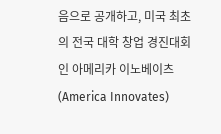음으로 공개하고, 미국 최초의 전국 대학 창업 경진대회인 아메리카 이노베이츠(America Innovates)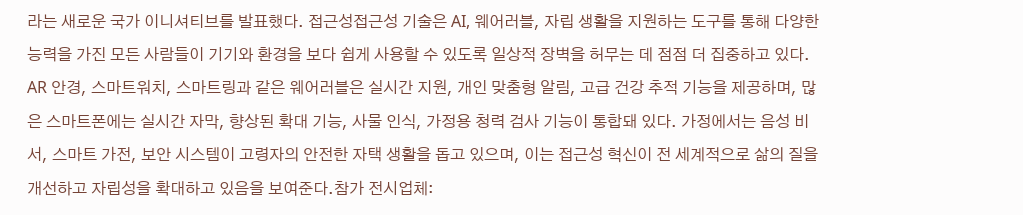라는 새로운 국가 이니셔티브를 발표했다. 접근성접근성 기술은 AI, 웨어러블, 자립 생활을 지원하는 도구를 통해 다양한 능력을 가진 모든 사람들이 기기와 환경을 보다 쉽게 사용할 수 있도록 일상적 장벽을 허무는 데 점점 더 집중하고 있다. AR 안경, 스마트워치, 스마트링과 같은 웨어러블은 실시간 지원, 개인 맞춤형 알림, 고급 건강 추적 기능을 제공하며, 많은 스마트폰에는 실시간 자막, 향상된 확대 기능, 사물 인식, 가정용 청력 검사 기능이 통합돼 있다. 가정에서는 음성 비서, 스마트 가전, 보안 시스템이 고령자의 안전한 자택 생활을 돕고 있으며, 이는 접근성 혁신이 전 세계적으로 삶의 질을 개선하고 자립성을 확대하고 있음을 보여준다.참가 전시업체: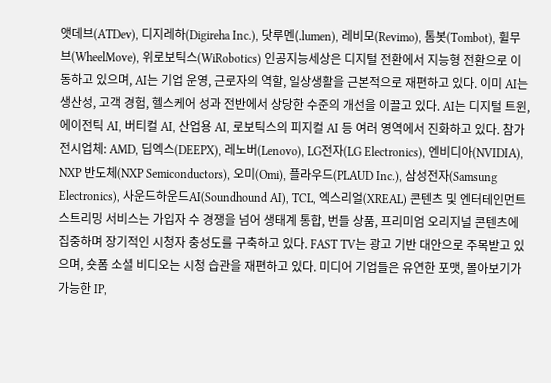앳데브(ATDev), 디지레하(Digireha Inc.), 닷루멘(.lumen), 레비모(Revimo), 톰봇(Tombot), 휠무브(WheelMove), 위로보틱스(WiRobotics) 인공지능세상은 디지털 전환에서 지능형 전환으로 이동하고 있으며, AI는 기업 운영, 근로자의 역할, 일상생활을 근본적으로 재편하고 있다. 이미 AI는 생산성, 고객 경험, 헬스케어 성과 전반에서 상당한 수준의 개선을 이끌고 있다. AI는 디지털 트윈, 에이전틱 AI, 버티컬 AI, 산업용 AI, 로보틱스의 피지컬 AI 등 여러 영역에서 진화하고 있다. 참가 전시업체: AMD, 딥엑스(DEEPX), 레노버(Lenovo), LG전자(LG Electronics), 엔비디아(NVIDIA), NXP 반도체(NXP Semiconductors), 오미(Omi), 플라우드(PLAUD Inc.), 삼성전자(Samsung Electronics), 사운드하운드AI(Soundhound AI), TCL, 엑스리얼(XREAL) 콘텐츠 및 엔터테인먼트스트리밍 서비스는 가입자 수 경쟁을 넘어 생태계 통합, 번들 상품, 프리미엄 오리지널 콘텐츠에 집중하며 장기적인 시청자 충성도를 구축하고 있다. FAST TV는 광고 기반 대안으로 주목받고 있으며, 숏폼 소셜 비디오는 시청 습관을 재편하고 있다. 미디어 기업들은 유연한 포맷, 몰아보기가 가능한 IP,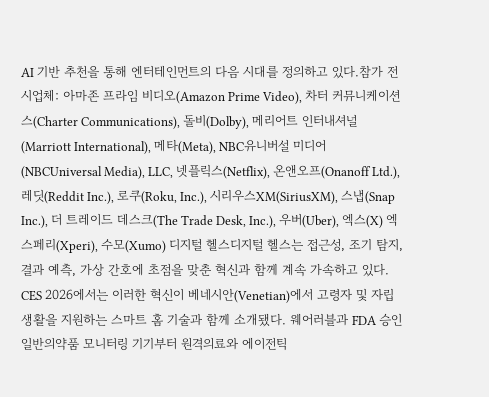AI 기반 추천을 통해 엔터테인먼트의 다음 시대를 정의하고 있다.참가 전시업체: 아마존 프라임 비디오(Amazon Prime Video), 차터 커뮤니케이션스(Charter Communications), 돌비(Dolby), 메리어트 인터내셔널(Marriott International), 메타(Meta), NBC유니버설 미디어(NBCUniversal Media), LLC, 넷플릭스(Netflix), 온앤오프(Onanoff Ltd.), 레딧(Reddit Inc.), 로쿠(Roku, Inc.), 시리우스XM(SiriusXM), 스냅(Snap Inc.), 더 트레이드 데스크(The Trade Desk, Inc.), 우버(Uber), 엑스(X) 엑스페리(Xperi), 수모(Xumo) 디지털 헬스디지털 헬스는 접근성, 조기 탐지, 결과 예측, 가상 간호에 초점을 맞춘 혁신과 함께 계속 가속하고 있다. CES 2026에서는 이러한 혁신이 베네시안(Venetian)에서 고령자 및 자립 생활을 지원하는 스마트 홈 기술과 함께 소개됐다. 웨어러블과 FDA 승인 일반의약품 모니터링 기기부터 원격의료와 에이전틱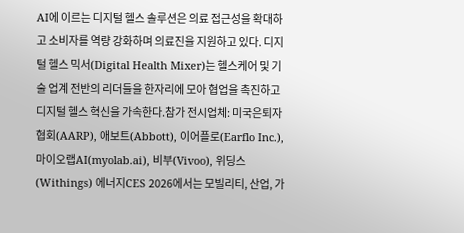AI에 이르는 디지털 헬스 솔루션은 의료 접근성을 확대하고 소비자를 역량 강화하며 의료진을 지원하고 있다. 디지털 헬스 믹서(Digital Health Mixer)는 헬스케어 및 기술 업계 전반의 리더들을 한자리에 모아 협업을 촉진하고 디지털 헬스 혁신을 가속한다.참가 전시업체: 미국은퇴자협회(AARP), 애보트(Abbott), 이어플로(Earflo Inc.), 마이오랩AI(myolab.ai), 비부(Vivoo), 위딩스(Withings) 에너지CES 2026에서는 모빌리티, 산업, 가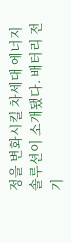정을 변화시킬 차세대 에너지 솔루션이 소개됐다. 배터리 전기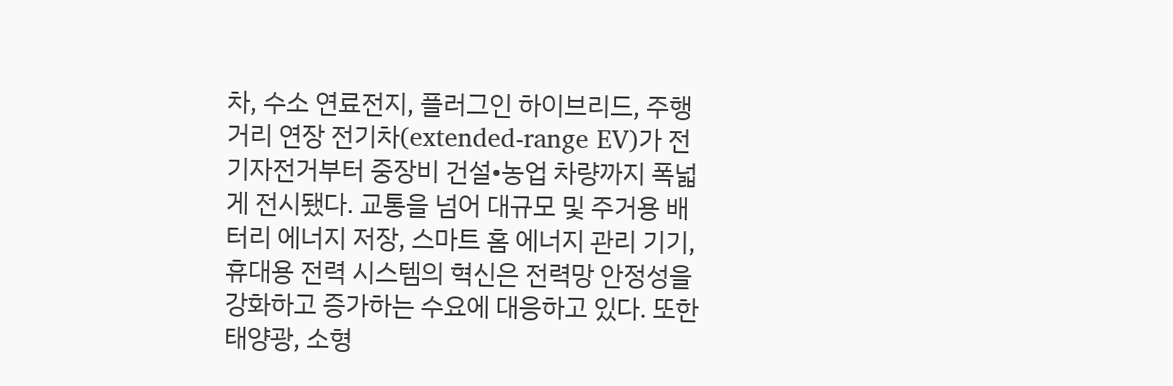차, 수소 연료전지, 플러그인 하이브리드, 주행거리 연장 전기차(extended-range EV)가 전기자전거부터 중장비 건설•농업 차량까지 폭넓게 전시됐다. 교통을 넘어 대규모 및 주거용 배터리 에너지 저장, 스마트 홈 에너지 관리 기기, 휴대용 전력 시스템의 혁신은 전력망 안정성을 강화하고 증가하는 수요에 대응하고 있다. 또한 태양광, 소형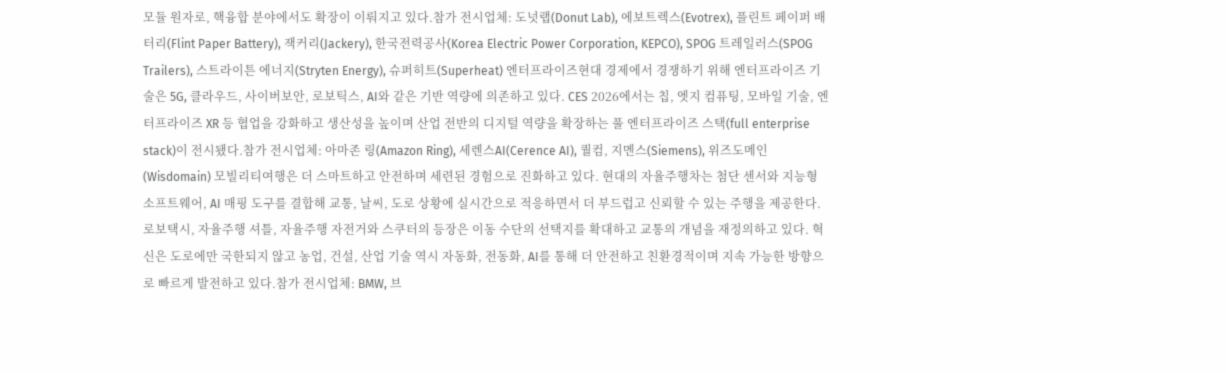모듈 원자로, 핵융합 분야에서도 확장이 이뤄지고 있다.참가 전시업체: 도넛랩(Donut Lab), 에보트렉스(Evotrex), 플린트 페이퍼 배터리(Flint Paper Battery), 잭커리(Jackery), 한국전력공사(Korea Electric Power Corporation, KEPCO), SPOG 트레일러스(SPOG Trailers), 스트라이튼 에너지(Stryten Energy), 슈퍼히트(Superheat) 엔터프라이즈현대 경제에서 경쟁하기 위해 엔터프라이즈 기술은 5G, 클라우드, 사이버보안, 로보틱스, AI와 같은 기반 역량에 의존하고 있다. CES 2026에서는 칩, 엣지 컴퓨팅, 모바일 기술, 엔터프라이즈 XR 등 협업을 강화하고 생산성을 높이며 산업 전반의 디지털 역량을 확장하는 풀 엔터프라이즈 스택(full enterprise stack)이 전시됐다.참가 전시업체: 아마존 링(Amazon Ring), 세렌스AI(Cerence AI), 퀄컴, 지멘스(Siemens), 위즈도메인(Wisdomain) 모빌리티여행은 더 스마트하고 안전하며 세련된 경험으로 진화하고 있다. 현대의 자율주행차는 첨단 센서와 지능형 소프트웨어, AI 매핑 도구를 결합해 교통, 날씨, 도로 상황에 실시간으로 적응하면서 더 부드럽고 신뢰할 수 있는 주행을 제공한다. 로보택시, 자율주행 셔틀, 자율주행 자전거와 스쿠터의 등장은 이동 수단의 선택지를 확대하고 교통의 개념을 재정의하고 있다. 혁신은 도로에만 국한되지 않고 농업, 건설, 산업 기술 역시 자동화, 전동화, AI를 통해 더 안전하고 친환경적이며 지속 가능한 방향으로 빠르게 발전하고 있다.참가 전시업체: BMW, 브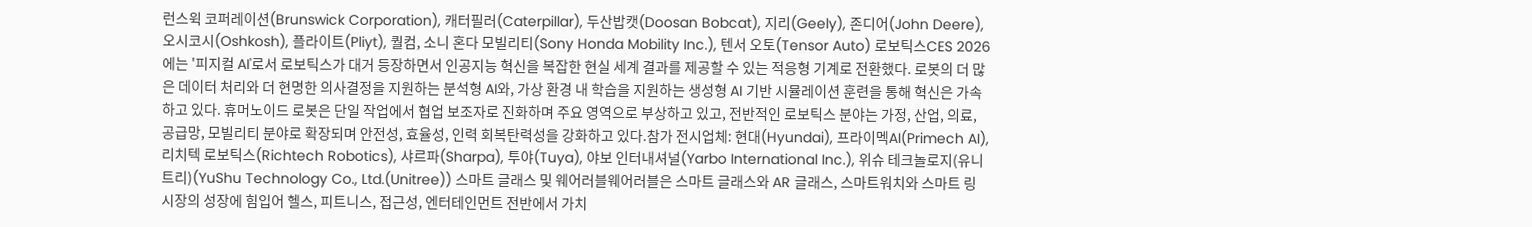런스윅 코퍼레이션(Brunswick Corporation), 캐터필러(Caterpillar), 두산밥캣(Doosan Bobcat), 지리(Geely), 존디어(John Deere), 오시코시(Oshkosh), 플라이트(Pliyt), 퀄컴, 소니 혼다 모빌리티(Sony Honda Mobility Inc.), 텐서 오토(Tensor Auto) 로보틱스CES 2026에는 '피지컬 AI'로서 로보틱스가 대거 등장하면서 인공지능 혁신을 복잡한 현실 세계 결과를 제공할 수 있는 적응형 기계로 전환했다. 로봇의 더 많은 데이터 처리와 더 현명한 의사결정을 지원하는 분석형 AI와, 가상 환경 내 학습을 지원하는 생성형 AI 기반 시뮬레이션 훈련을 통해 혁신은 가속하고 있다. 휴머노이드 로봇은 단일 작업에서 협업 보조자로 진화하며 주요 영역으로 부상하고 있고, 전반적인 로보틱스 분야는 가정, 산업, 의료, 공급망, 모빌리티 분야로 확장되며 안전성, 효율성, 인력 회복탄력성을 강화하고 있다.참가 전시업체: 현대(Hyundai), 프라이멕AI(Primech AI), 리치텍 로보틱스(Richtech Robotics), 샤르파(Sharpa), 투야(Tuya), 야보 인터내셔널(Yarbo International Inc.), 위슈 테크놀로지(유니트리)(YuShu Technology Co., Ltd.(Unitree)) 스마트 글래스 및 웨어러블웨어러블은 스마트 글래스와 AR 글래스, 스마트워치와 스마트 링 시장의 성장에 힘입어 헬스, 피트니스, 접근성, 엔터테인먼트 전반에서 가치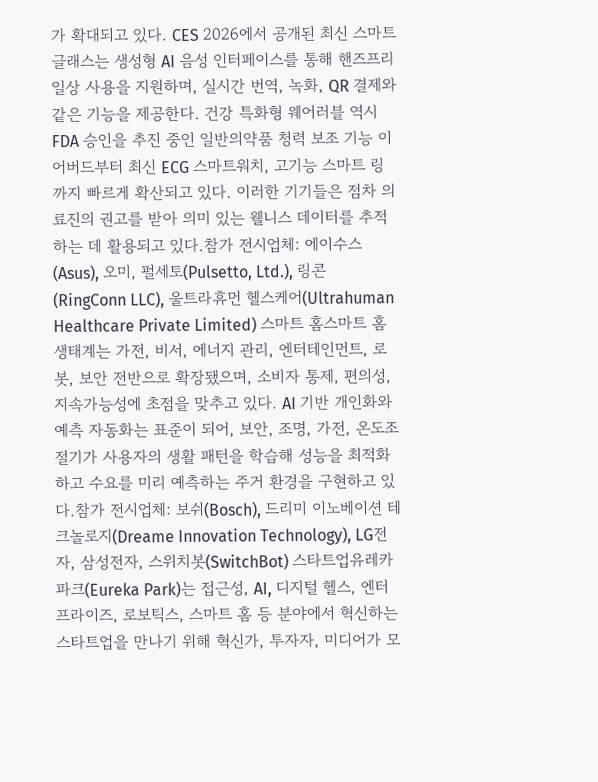가 확대되고 있다. CES 2026에서 공개된 최신 스마트 글래스는 생성형 AI 음성 인터페이스를 통해 핸즈프리 일상 사용을 지원하며, 실시간 번역, 녹화, QR 결제와 같은 기능을 제공한다. 건강 특화형 웨어러블 역시 FDA 승인을 추진 중인 일반의약품 청력 보조 기능 이어버드부터 최신 ECG 스마트워치, 고기능 스마트 링까지 빠르게 확산되고 있다. 이러한 기기들은 점차 의료진의 권고를 받아 의미 있는 웰니스 데이터를 추적하는 데 활용되고 있다.참가 전시업체: 에이수스(Asus), 오미, 펄세토(Pulsetto, Ltd.), 링콘(RingConn LLC), 울트라휴먼 헬스케어(Ultrahuman Healthcare Private Limited) 스마트 홈스마트 홈 생태계는 가전, 비서, 에너지 관리, 엔터테인먼트, 로봇, 보안 전반으로 확장됐으며, 소비자 통제, 편의성, 지속가능성에 초점을 맞추고 있다. AI 기반 개인화와 예측 자동화는 표준이 되어, 보안, 조명, 가전, 온도조절기가 사용자의 생활 패턴을 학습해 성능을 최적화하고 수요를 미리 예측하는 주거 환경을 구현하고 있다.참가 전시업체: 보쉬(Bosch), 드리미 이노베이션 테크놀로지(Dreame Innovation Technology), LG전자, 삼성전자, 스위치봇(SwitchBot) 스타트업유레카 파크(Eureka Park)는 접근성, AI, 디지털 헬스, 엔터프라이즈, 로보틱스, 스마트 홈 등 분야에서 혁신하는 스타트업을 만나기 위해 혁신가, 투자자, 미디어가 모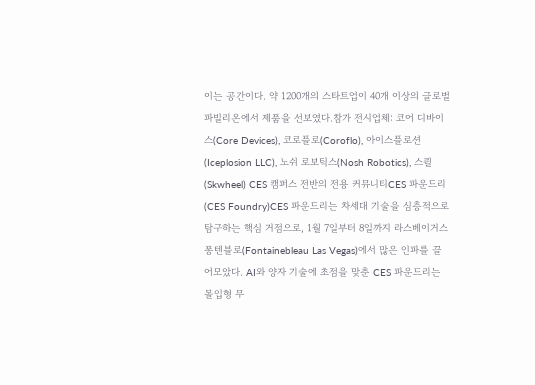이는 공간이다. 약 1200개의 스타트업이 40개 이상의 글로벌 파빌리온에서 제품을 선보였다.참가 전시업체: 코어 디바이스(Core Devices), 코로플로(Coroflo), 아이스플로션(Iceplosion LLC), 노쉬 로보틱스(Nosh Robotics), 스퀼(Skwheel) CES 캠퍼스 전반의 전용 커뮤니티CES 파운드리(CES Foundry)CES 파운드리는 차세대 기술을 심층적으로 탐구하는 핵심 거점으로, 1월 7일부터 8일까지 라스베이거스 퐁텐블로(Fontainebleau Las Vegas)에서 많은 인파를 끌어모았다. AI와 양자 기술에 초점을 맞춘 CES 파운드리는 몰입형 무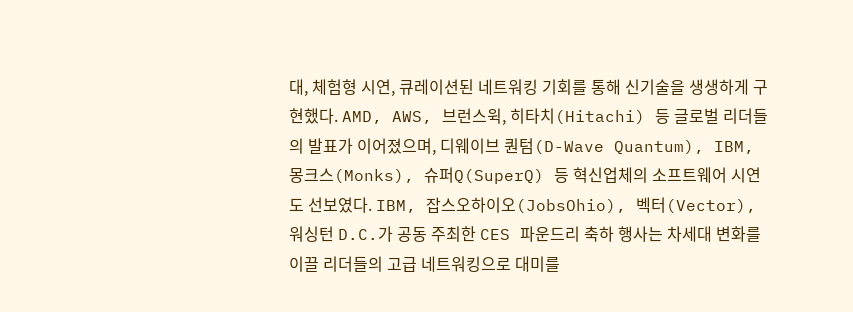대, 체험형 시연, 큐레이션된 네트워킹 기회를 통해 신기술을 생생하게 구현했다. AMD, AWS, 브런스윅, 히타치(Hitachi) 등 글로벌 리더들의 발표가 이어졌으며, 디웨이브 퀀텀(D-Wave Quantum), IBM, 몽크스(Monks), 슈퍼Q(SuperQ) 등 혁신업체의 소프트웨어 시연도 선보였다. IBM, 잡스오하이오(JobsOhio), 벡터(Vector), 워싱턴 D.C.가 공동 주최한 CES 파운드리 축하 행사는 차세대 변화를 이끌 리더들의 고급 네트워킹으로 대미를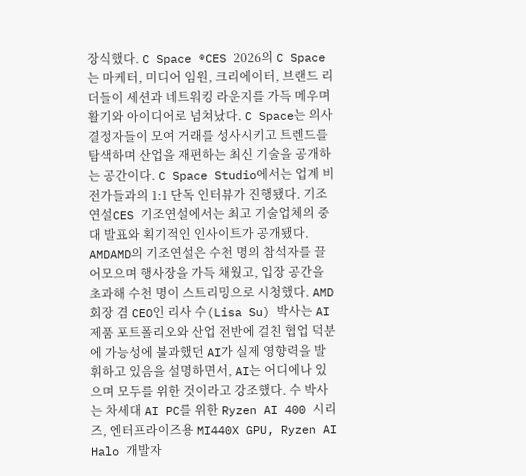장식했다. C Space ®CES 2026의 C Space는 마케터, 미디어 임원, 크리에이터, 브랜드 리더들이 세션과 네트워킹 라운지를 가득 메우며 활기와 아이디어로 넘쳐났다. C Space는 의사결정자들이 모여 거래를 성사시키고 트렌드를 탐색하며 산업을 재편하는 최신 기술을 공개하는 공간이다. C Space Studio에서는 업계 비전가들과의 1:1 단독 인터뷰가 진행됐다. 기조연설CES 기조연설에서는 최고 기술업체의 중대 발표와 획기적인 인사이트가 공개됐다. AMDAMD의 기조연설은 수천 명의 참석자를 끌어모으며 행사장을 가득 채웠고, 입장 공간을 초과해 수천 명이 스트리밍으로 시청했다. AMD 회장 겸 CEO인 리사 수(Lisa Su) 박사는 AI 제품 포트폴리오와 산업 전반에 걸친 협업 덕분에 가능성에 불과했던 AI가 실제 영향력을 발휘하고 있음을 설명하면서, AI는 어디에나 있으며 모두를 위한 것이라고 강조했다. 수 박사는 차세대 AI PC를 위한 Ryzen AI 400 시리즈, 엔터프라이즈용 MI440X GPU, Ryzen AI Halo 개발자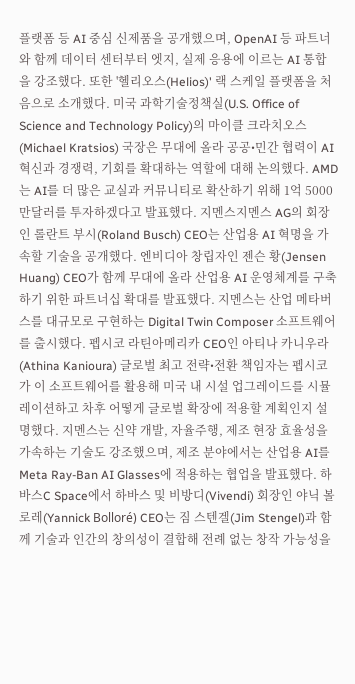플랫폼 등 AI 중심 신제품을 공개했으며, OpenAI 등 파트너와 함께 데이터 센터부터 엣지, 실제 응용에 이르는 AI 통합을 강조했다. 또한 '헬리오스(Helios)' 랙 스케일 플랫폼을 처음으로 소개했다. 미국 과학기술정책실(U.S. Office of Science and Technology Policy)의 마이클 크라치오스(Michael Kratsios) 국장은 무대에 올라 공공•민간 협력이 AI 혁신과 경쟁력, 기회를 확대하는 역할에 대해 논의했다. AMD는 AI를 더 많은 교실과 커뮤니티로 확산하기 위해 1억 5000만달러를 투자하겠다고 발표했다. 지멘스지멘스 AG의 회장인 롤란트 부시(Roland Busch) CEO는 산업용 AI 혁명을 가속할 기술을 공개했다. 엔비디아 창립자인 젠슨 황(Jensen Huang) CEO가 함께 무대에 올라 산업용 AI 운영체계를 구축하기 위한 파트너십 확대를 발표했다. 지멘스는 산업 메타버스를 대규모로 구현하는 Digital Twin Composer 소프트웨어를 출시했다. 펩시코 라틴아메리카 CEO인 아티나 카니우라(Athina Kanioura) 글로벌 최고 전략•전환 책임자는 펩시코가 이 소프트웨어를 활용해 미국 내 시설 업그레이드를 시뮬레이션하고 차후 어떻게 글로벌 확장에 적용할 계획인지 설명했다. 지멘스는 신약 개발, 자율주행, 제조 현장 효율성을 가속하는 기술도 강조했으며, 제조 분야에서는 산업용 AI를 Meta Ray-Ban AI Glasses에 적용하는 협업을 발표했다. 하바스C Space에서 하바스 및 비방디(Vivendi) 회장인 야닉 볼로레(Yannick Bolloré) CEO는 짐 스텐겔(Jim Stengel)과 함께 기술과 인간의 창의성이 결합해 전례 없는 창작 가능성을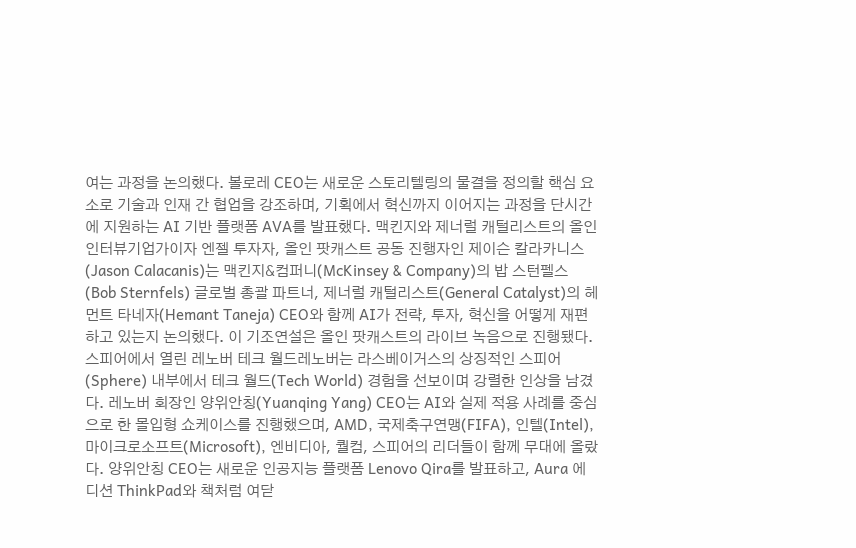여는 과정을 논의했다. 볼로레 CEO는 새로운 스토리텔링의 물결을 정의할 핵심 요소로 기술과 인재 간 협업을 강조하며, 기획에서 혁신까지 이어지는 과정을 단시간에 지원하는 AI 기반 플랫폼 AVA를 발표했다. 맥킨지와 제너럴 캐털리스트의 올인 인터뷰기업가이자 엔젤 투자자, 올인 팟캐스트 공동 진행자인 제이슨 칼라카니스(Jason Calacanis)는 맥킨지&컴퍼니(McKinsey & Company)의 밥 스턴펠스(Bob Sternfels) 글로벌 총괄 파트너, 제너럴 캐털리스트(General Catalyst)의 헤먼트 타네자(Hemant Taneja) CEO와 함께 AI가 전략, 투자, 혁신을 어떻게 재편하고 있는지 논의했다. 이 기조연설은 올인 팟캐스트의 라이브 녹음으로 진행됐다. 스피어에서 열린 레노버 테크 월드레노버는 라스베이거스의 상징적인 스피어(Sphere) 내부에서 테크 월드(Tech World) 경험을 선보이며 강렬한 인상을 남겼다. 레노버 회장인 양위안칭(Yuanqing Yang) CEO는 AI와 실제 적용 사례를 중심으로 한 몰입형 쇼케이스를 진행했으며, AMD, 국제축구연맹(FIFA), 인텔(Intel), 마이크로소프트(Microsoft), 엔비디아, 퀄컴, 스피어의 리더들이 함께 무대에 올랐다. 양위안칭 CEO는 새로운 인공지능 플랫폼 Lenovo Qira를 발표하고, Aura 에디션 ThinkPad와 책처럼 여닫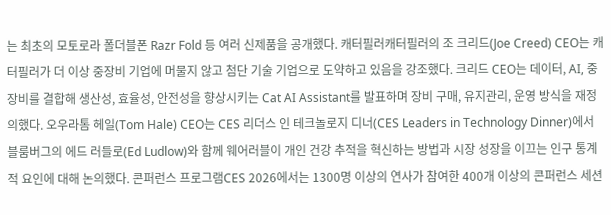는 최초의 모토로라 폴더블폰 Razr Fold 등 여러 신제품을 공개했다. 캐터필러캐터필러의 조 크리드(Joe Creed) CEO는 캐터필러가 더 이상 중장비 기업에 머물지 않고 첨단 기술 기업으로 도약하고 있음을 강조했다. 크리드 CEO는 데이터, AI, 중장비를 결합해 생산성, 효율성, 안전성을 향상시키는 Cat AI Assistant를 발표하며 장비 구매, 유지관리, 운영 방식을 재정의했다. 오우라톰 헤일(Tom Hale) CEO는 CES 리더스 인 테크놀로지 디너(CES Leaders in Technology Dinner)에서 블룸버그의 에드 러들로(Ed Ludlow)와 함께 웨어러블이 개인 건강 추적을 혁신하는 방법과 시장 성장을 이끄는 인구 통계적 요인에 대해 논의했다. 콘퍼런스 프로그램CES 2026에서는 1300명 이상의 연사가 참여한 400개 이상의 콘퍼런스 세션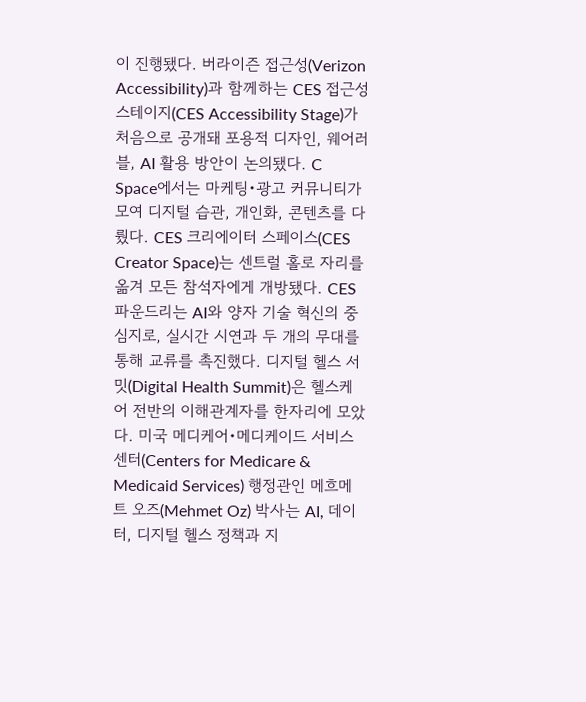이 진행됐다. 버라이즌 접근성(Verizon Accessibility)과 함께하는 CES 접근성 스테이지(CES Accessibility Stage)가 처음으로 공개돼 포용적 디자인, 웨어러블, AI 활용 방안이 논의됐다. C Space에서는 마케팅•광고 커뮤니티가 모여 디지털 습관, 개인화, 콘텐츠를 다뤘다. CES 크리에이터 스페이스(CES Creator Space)는 센트럴 홀로 자리를 옮겨 모든 참석자에게 개방됐다. CES 파운드리는 AI와 양자 기술 혁신의 중심지로, 실시간 시연과 두 개의 무대를 통해 교류를 촉진했다. 디지털 헬스 서밋(Digital Health Summit)은 헬스케어 전반의 이해관계자를 한자리에 모았다. 미국 메디케어•메디케이드 서비스 센터(Centers for Medicare & Medicaid Services) 행정관인 메흐메트 오즈(Mehmet Oz) 박사는 AI, 데이터, 디지털 헬스 정책과 지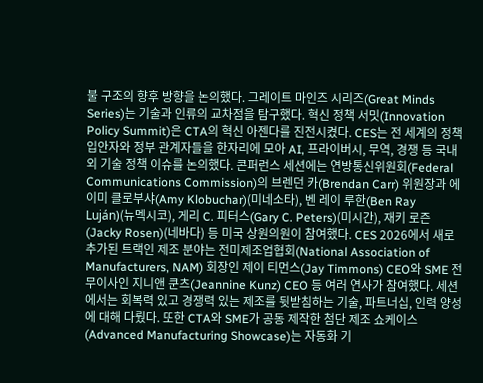불 구조의 향후 방향을 논의했다. 그레이트 마인즈 시리즈(Great Minds Series)는 기술과 인류의 교차점을 탐구했다. 혁신 정책 서밋(Innovation Policy Summit)은 CTA의 혁신 아젠다를 진전시켰다. CES는 전 세계의 정책 입안자와 정부 관계자들을 한자리에 모아 AI, 프라이버시, 무역, 경쟁 등 국내외 기술 정책 이슈를 논의했다. 콘퍼런스 세션에는 연방통신위원회(Federal Communications Commission)의 브렌던 카(Brendan Carr) 위원장과 에이미 클로부샤(Amy Klobuchar)(미네소타), 벤 레이 루한(Ben Ray Luján)(뉴멕시코), 게리 C. 피터스(Gary C. Peters)(미시간), 재키 로즌(Jacky Rosen)(네바다) 등 미국 상원의원이 참여했다. CES 2026에서 새로 추가된 트랙인 제조 분야는 전미제조업협회(National Association of Manufacturers, NAM) 회장인 제이 티먼스(Jay Timmons) CEO와 SME 전무이사인 지니앤 쿤츠(Jeannine Kunz) CEO 등 여러 연사가 참여했다. 세션에서는 회복력 있고 경쟁력 있는 제조를 뒷받침하는 기술, 파트너십, 인력 양성에 대해 다뤘다. 또한 CTA와 SME가 공동 제작한 첨단 제조 쇼케이스(Advanced Manufacturing Showcase)는 자동화 기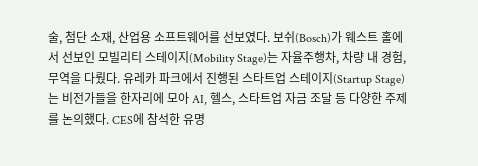술, 첨단 소재, 산업용 소프트웨어를 선보였다. 보쉬(Bosch)가 웨스트 홀에서 선보인 모빌리티 스테이지(Mobility Stage)는 자율주행차, 차량 내 경험, 무역을 다뤘다. 유레카 파크에서 진행된 스타트업 스테이지(Startup Stage)는 비전가들을 한자리에 모아 AI, 헬스, 스타트업 자금 조달 등 다양한 주제를 논의했다. CES에 참석한 유명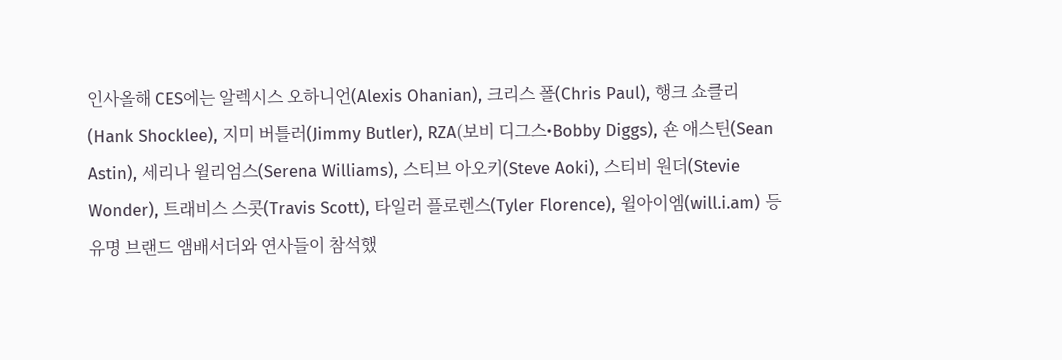인사올해 CES에는 알렉시스 오하니언(Alexis Ohanian), 크리스 폴(Chris Paul), 행크 쇼클리(Hank Shocklee), 지미 버틀러(Jimmy Butler), RZA(보비 디그스•Bobby Diggs), 숀 애스틴(Sean Astin), 세리나 윌리엄스(Serena Williams), 스티브 아오키(Steve Aoki), 스티비 원더(Stevie Wonder), 트래비스 스콧(Travis Scott), 타일러 플로렌스(Tyler Florence), 윌아이엠(will.i.am) 등 유명 브랜드 앰배서더와 연사들이 참석했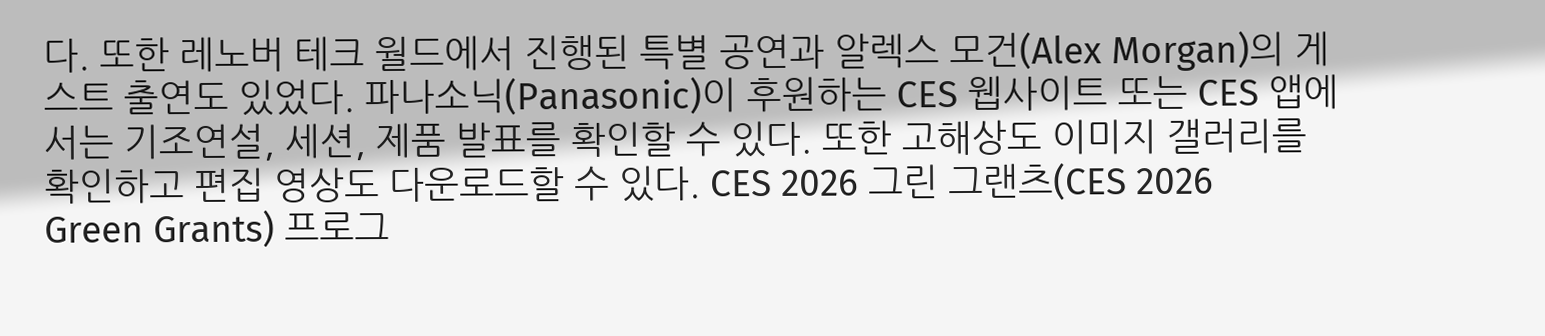다. 또한 레노버 테크 월드에서 진행된 특별 공연과 알렉스 모건(Alex Morgan)의 게스트 출연도 있었다. 파나소닉(Panasonic)이 후원하는 CES 웹사이트 또는 CES 앱에서는 기조연설, 세션, 제품 발표를 확인할 수 있다. 또한 고해상도 이미지 갤러리를 확인하고 편집 영상도 다운로드할 수 있다. CES 2026 그린 그랜츠(CES 2026 Green Grants) 프로그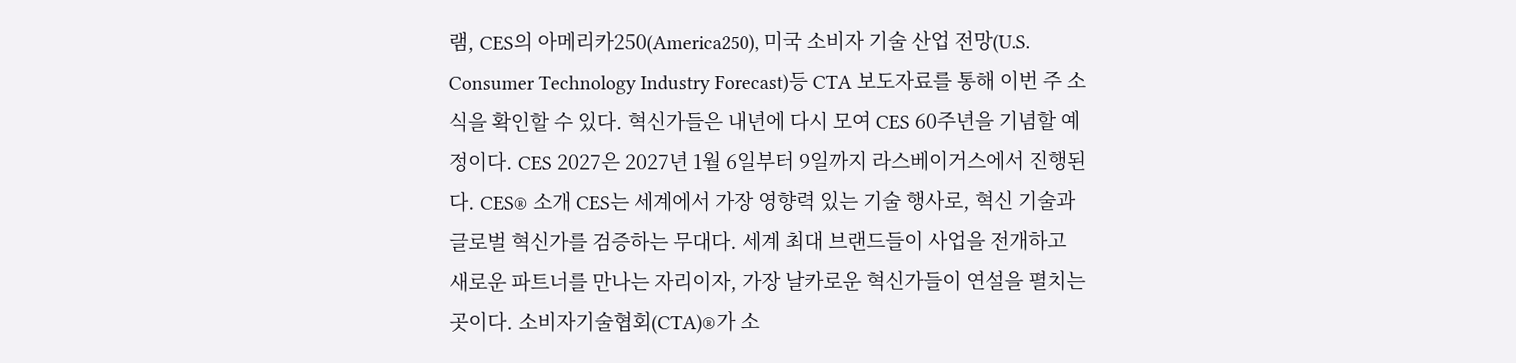램, CES의 아메리카250(America250), 미국 소비자 기술 산업 전망(U.S. Consumer Technology Industry Forecast)등 CTA 보도자료를 통해 이번 주 소식을 확인할 수 있다. 혁신가들은 내년에 다시 모여 CES 60주년을 기념할 예정이다. CES 2027은 2027년 1월 6일부터 9일까지 라스베이거스에서 진행된다. CES® 소개 CES는 세계에서 가장 영향력 있는 기술 행사로, 혁신 기술과 글로벌 혁신가를 검증하는 무대다. 세계 최대 브랜드들이 사업을 전개하고 새로운 파트너를 만나는 자리이자, 가장 날카로운 혁신가들이 연설을 펼치는 곳이다. 소비자기술협회(CTA)®가 소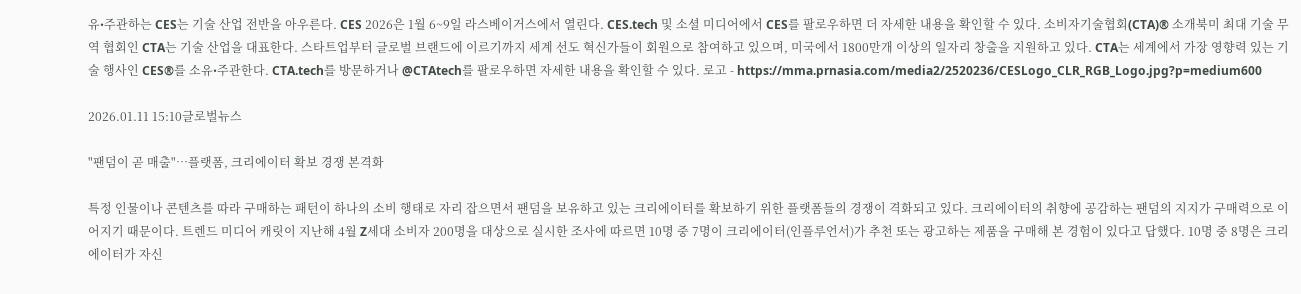유•주관하는 CES는 기술 산업 전반을 아우른다. CES 2026은 1월 6~9일 라스베이거스에서 열린다. CES.tech 및 소셜 미디어에서 CES를 팔로우하면 더 자세한 내용을 확인할 수 있다. 소비자기술협회(CTA)® 소개북미 최대 기술 무역 협회인 CTA는 기술 산업을 대표한다. 스타트업부터 글로벌 브랜드에 이르기까지 세계 선도 혁신가들이 회원으로 참여하고 있으며, 미국에서 1800만개 이상의 일자리 창출을 지원하고 있다. CTA는 세계에서 가장 영향력 있는 기술 행사인 CES®를 소유•주관한다. CTA.tech를 방문하거나 @CTAtech를 팔로우하면 자세한 내용을 확인할 수 있다. 로고 - https://mma.prnasia.com/media2/2520236/CESLogo_CLR_RGB_Logo.jpg?p=medium600

2026.01.11 15:10글로벌뉴스

"팬덤이 곧 매출"…플랫폼, 크리에이터 확보 경쟁 본격화

특정 인물이나 콘텐츠를 따라 구매하는 패턴이 하나의 소비 행태로 자리 잡으면서 팬덤을 보유하고 있는 크리에이터를 확보하기 위한 플랫폼들의 경쟁이 격화되고 있다. 크리에이터의 취향에 공감하는 팬덤의 지지가 구매력으로 이어지기 때문이다. 트렌드 미디어 캐릿이 지난해 4월 Z세대 소비자 200명을 대상으로 실시한 조사에 따르면 10명 중 7명이 크리에이터(인플루언서)가 추천 또는 광고하는 제품을 구매해 본 경험이 있다고 답했다. 10명 중 8명은 크리에이터가 자신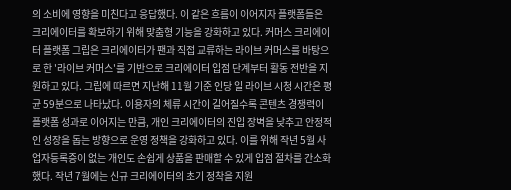의 소비에 영향을 미친다고 응답했다. 이 같은 흐름이 이어지자 플랫폼들은 크리에이터를 확보하기 위해 맞춤형 기능을 강화하고 있다. 커머스 크리에이터 플랫폼 그립은 크리에이터가 팬과 직접 교류하는 라이브 커머스를 바탕으로 한 '라이브 커머스'를 기반으로 크리에이터 입점 단계부터 활동 전반을 지원하고 있다. 그립에 따르면 지난해 11월 기준 인당 일 라이브 시청 시간은 평균 59분으로 나타났다. 이용자의 체류 시간이 길어질수록 콘텐츠 경쟁력이 플랫폼 성과로 이어지는 만큼, 개인 크리에이터의 진입 장벽을 낮추고 안정적인 성장을 돕는 방향으로 운영 정책을 강화하고 있다. 이를 위해 작년 5월 사업자등록증이 없는 개인도 손쉽게 상품을 판매할 수 있게 입점 절차를 간소화했다. 작년 7월에는 신규 크리에이터의 초기 정착을 지원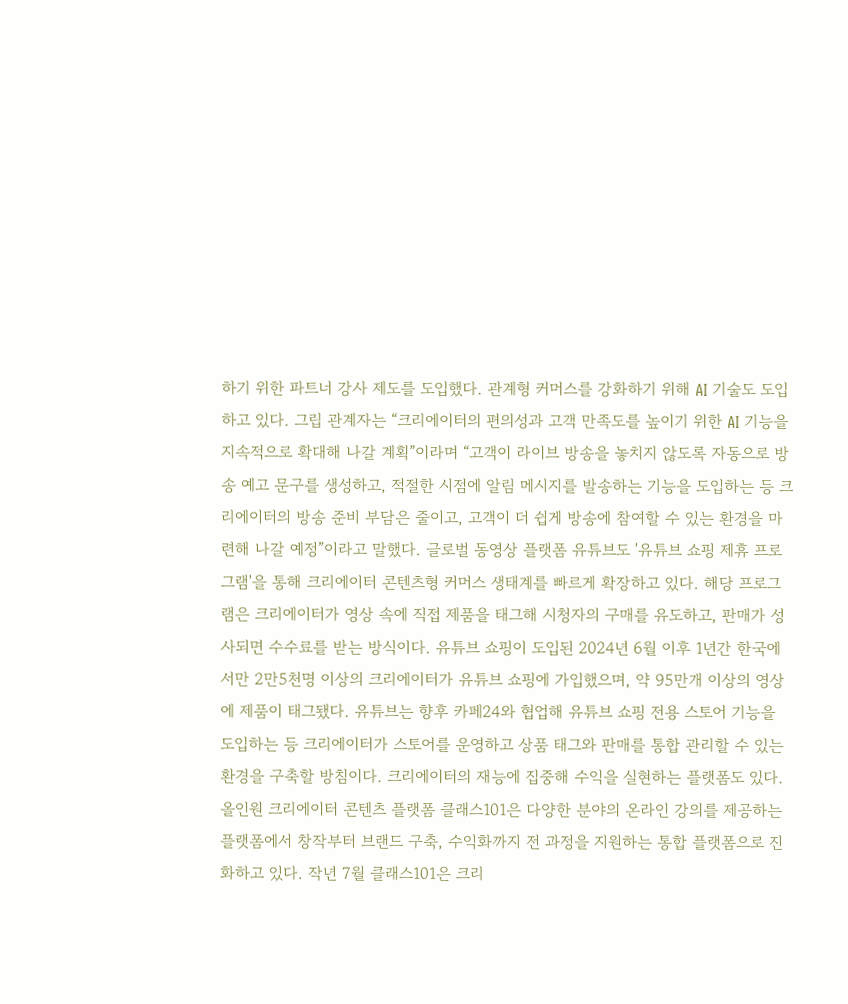하기 위한 파트너 강사 제도를 도입했다. 관계형 커머스를 강화하기 위해 AI 기술도 도입하고 있다. 그립 관계자는 “크리에이터의 편의성과 고객 만족도를 높이기 위한 AI 기능을 지속적으로 확대해 나갈 계획”이라며 “고객이 라이브 방송을 놓치지 않도록 자동으로 방송 예고 문구를 생성하고, 적절한 시점에 알림 메시지를 발송하는 기능을 도입하는 등 크리에이터의 방송 준비 부담은 줄이고, 고객이 더 쉽게 방송에 참여할 수 있는 환경을 마련해 나갈 예정”이라고 말했다. 글로벌 동영상 플랫폼 유튜브도 '유튜브 쇼핑 제휴 프로그램'을 통해 크리에이터 콘텐츠형 커머스 생태계를 빠르게 확장하고 있다. 해당 프로그램은 크리에이터가 영상 속에 직접 제품을 태그해 시청자의 구매를 유도하고, 판매가 성사되면 수수료를 받는 방식이다. 유튜브 쇼핑이 도입된 2024년 6월 이후 1년간 한국에서만 2만5천명 이상의 크리에이터가 유튜브 쇼핑에 가입했으며, 약 95만개 이상의 영상에 제품이 태그됐다. 유튜브는 향후 카페24와 협업해 유튜브 쇼핑 전용 스토어 기능을 도입하는 등 크리에이터가 스토어를 운영하고 상품 태그와 판매를 통합 관리할 수 있는 환경을 구축할 방침이다. 크리에이터의 재능에 집중해 수익을 실현하는 플랫폼도 있다. 올인원 크리에이터 콘텐츠 플랫폼 클래스101은 다양한 분야의 온라인 강의를 제공하는 플랫폼에서 창작부터 브랜드 구축, 수익화까지 전 과정을 지원하는 통합 플랫폼으로 진화하고 있다. 작년 7월 클래스101은 크리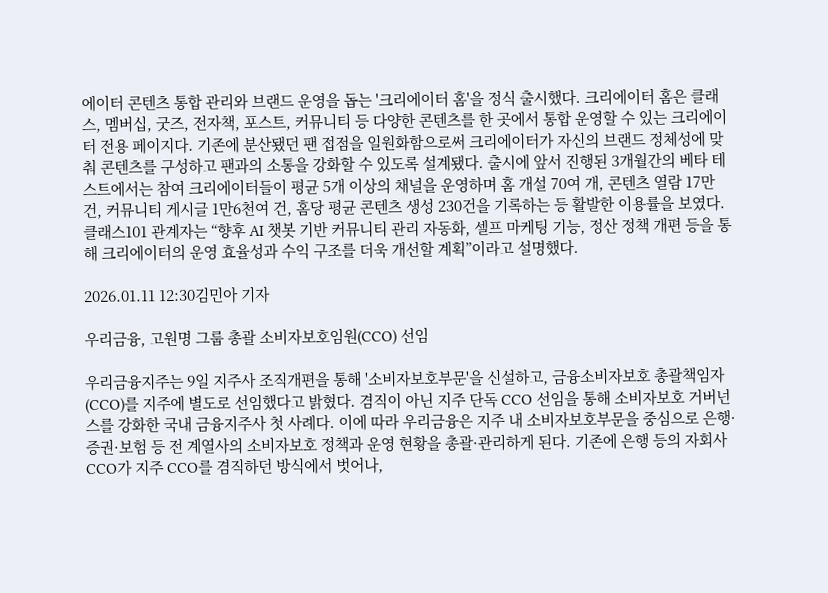에이터 콘텐츠 통합 관리와 브랜드 운영을 돕는 '크리에이터 홈'을 정식 출시했다. 크리에이터 홈은 클래스, 멤버십, 굿즈, 전자책, 포스트, 커뮤니티 등 다양한 콘텐츠를 한 곳에서 통합 운영할 수 있는 크리에이터 전용 페이지다. 기존에 분산됐던 팬 접점을 일원화함으로써 크리에이터가 자신의 브랜드 정체성에 맞춰 콘텐츠를 구성하고 팬과의 소통을 강화할 수 있도록 설계됐다. 출시에 앞서 진행된 3개월간의 베타 테스트에서는 참여 크리에이터들이 평균 5개 이상의 채널을 운영하며 홈 개설 70여 개, 콘텐츠 열람 17만 건, 커뮤니티 게시글 1만6천여 건, 홈당 평균 콘텐츠 생성 230건을 기록하는 등 활발한 이용률을 보였다. 클래스101 관계자는 “향후 AI 챗봇 기반 커뮤니티 관리 자동화, 셀프 마케팅 기능, 정산 정책 개편 등을 통해 크리에이터의 운영 효율성과 수익 구조를 더욱 개선할 계획”이라고 설명했다.

2026.01.11 12:30김민아 기자

우리금융, 고원명 그룹 총괄 소비자보호임원(CCO) 선임

우리금융지주는 9일 지주사 조직개편을 통해 '소비자보호부문'을 신설하고, 금융소비자보호 총괄책임자(CCO)를 지주에 별도로 선임했다고 밝혔다. 겸직이 아닌 지주 단독 CCO 선임을 통해 소비자보호 거버넌스를 강화한 국내 금융지주사 첫 사례다. 이에 따라 우리금융은 지주 내 소비자보호부문을 중심으로 은행·증권·보험 등 전 계열사의 소비자보호 정책과 운영 현황을 총괄·관리하게 된다. 기존에 은행 등의 자회사 CCO가 지주 CCO를 겸직하던 방식에서 벗어나,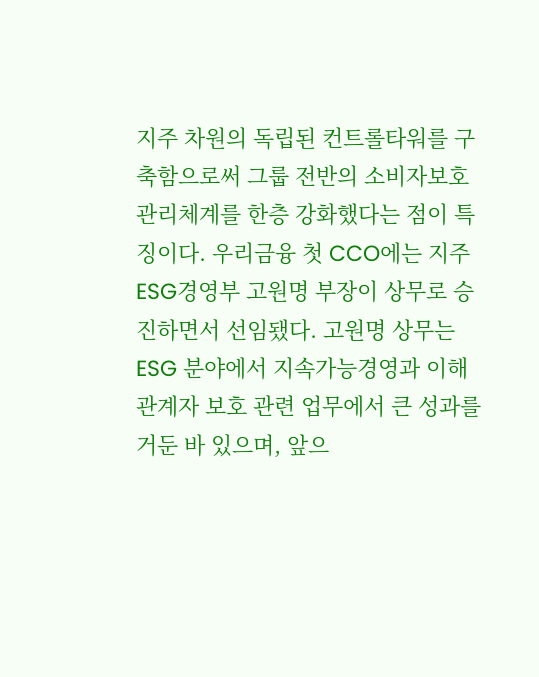지주 차원의 독립된 컨트롤타워를 구축함으로써 그룹 전반의 소비자보호 관리체계를 한층 강화했다는 점이 특징이다. 우리금융 첫 CCO에는 지주 ESG경영부 고원명 부장이 상무로 승진하면서 선임됐다. 고원명 상무는 ESG 분야에서 지속가능경영과 이해관계자 보호 관련 업무에서 큰 성과를 거둔 바 있으며, 앞으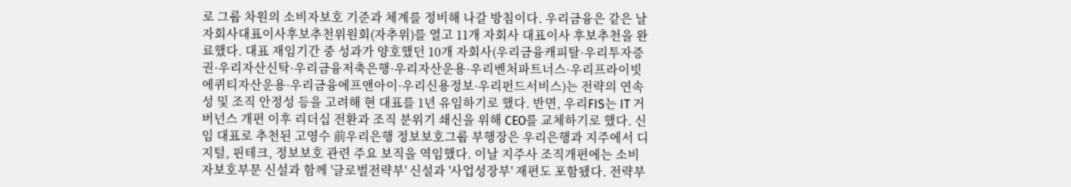로 그룹 차원의 소비자보호 기준과 체계를 정비해 나갈 방침이다. 우리금융은 같은 날 자회사대표이사후보추천위원회(자추위)를 열고 11개 자회사 대표이사 후보추천을 완료했다. 대표 재임기간 중 성과가 양호했던 10개 자회사(우리금융캐피탈·우리투자증권·우리자산신탁·우리금융저축은행·우리자산운용·우리벤처파트너스·우리프라이빗에퀴티자산운용·우리금융에프앤아이·우리신용정보·우리펀드서비스)는 전략의 연속성 및 조직 안정성 등을 고려해 현 대표를 1년 유임하기로 했다. 반면, 우리FIS는 IT 거버넌스 개편 이후 리더십 전환과 조직 분위기 쇄신을 위해 CEO를 교체하기로 했다. 신임 대표로 추천된 고영수 前우리은행 정보보호그룹 부행장은 우리은행과 지주에서 디지털, 핀테크, 정보보호 관련 주요 보직을 역임했다. 이날 지주사 조직개편에는 소비자보호부문 신설과 함께 '글로벌전략부' 신설과 '사업성장부' 재편도 포함됐다. 전략부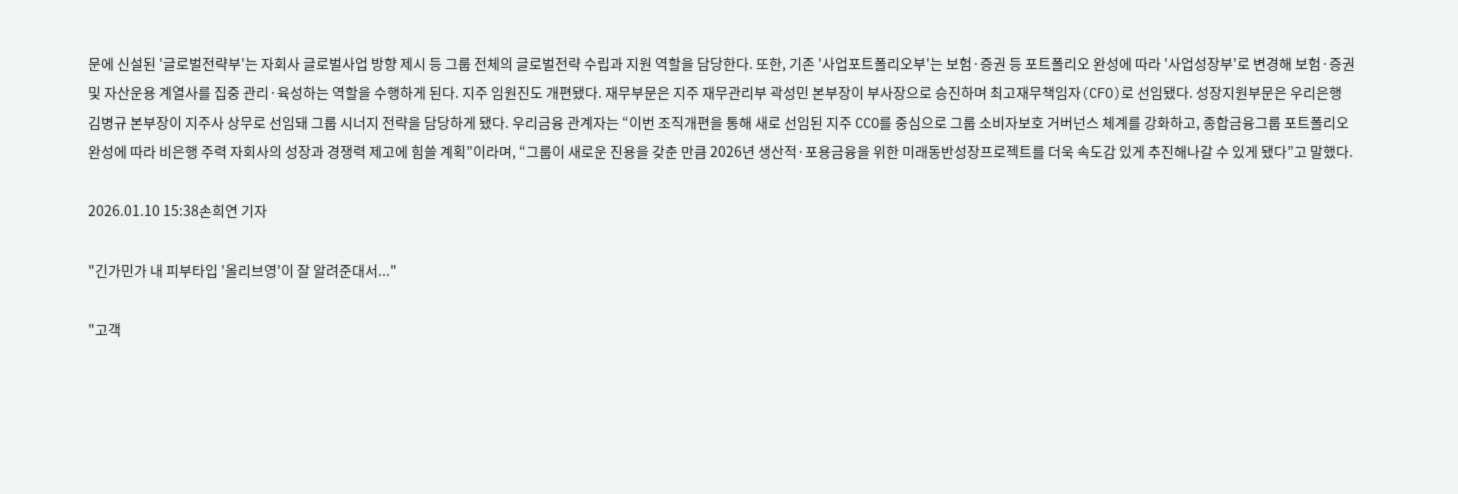문에 신설된 '글로벌전략부'는 자회사 글로벌사업 방향 제시 등 그룹 전체의 글로벌전략 수립과 지원 역할을 담당한다. 또한, 기존 '사업포트폴리오부'는 보험·증권 등 포트폴리오 완성에 따라 '사업성장부'로 변경해 보험·증권 및 자산운용 계열사를 집중 관리·육성하는 역할을 수행하게 된다. 지주 임원진도 개편됐다. 재무부문은 지주 재무관리부 곽성민 본부장이 부사장으로 승진하며 최고재무책임자(CFO)로 선임됐다. 성장지원부문은 우리은행 김병규 본부장이 지주사 상무로 선임돼 그룹 시너지 전략을 담당하게 됐다. 우리금융 관계자는 “이번 조직개편을 통해 새로 선임된 지주 CCO를 중심으로 그룹 소비자보호 거버넌스 체계를 강화하고, 종합금융그룹 포트폴리오 완성에 따라 비은행 주력 자회사의 성장과 경쟁력 제고에 힘쓸 계획”이라며, “그룹이 새로운 진용을 갖춘 만큼 2026년 생산적·포용금융을 위한 미래동반성장프로젝트를 더욱 속도감 있게 추진해나갈 수 있게 됐다”고 말했다.

2026.01.10 15:38손희연 기자

"긴가민가 내 피부타입 '올리브영'이 잘 알려준대서..."

"고객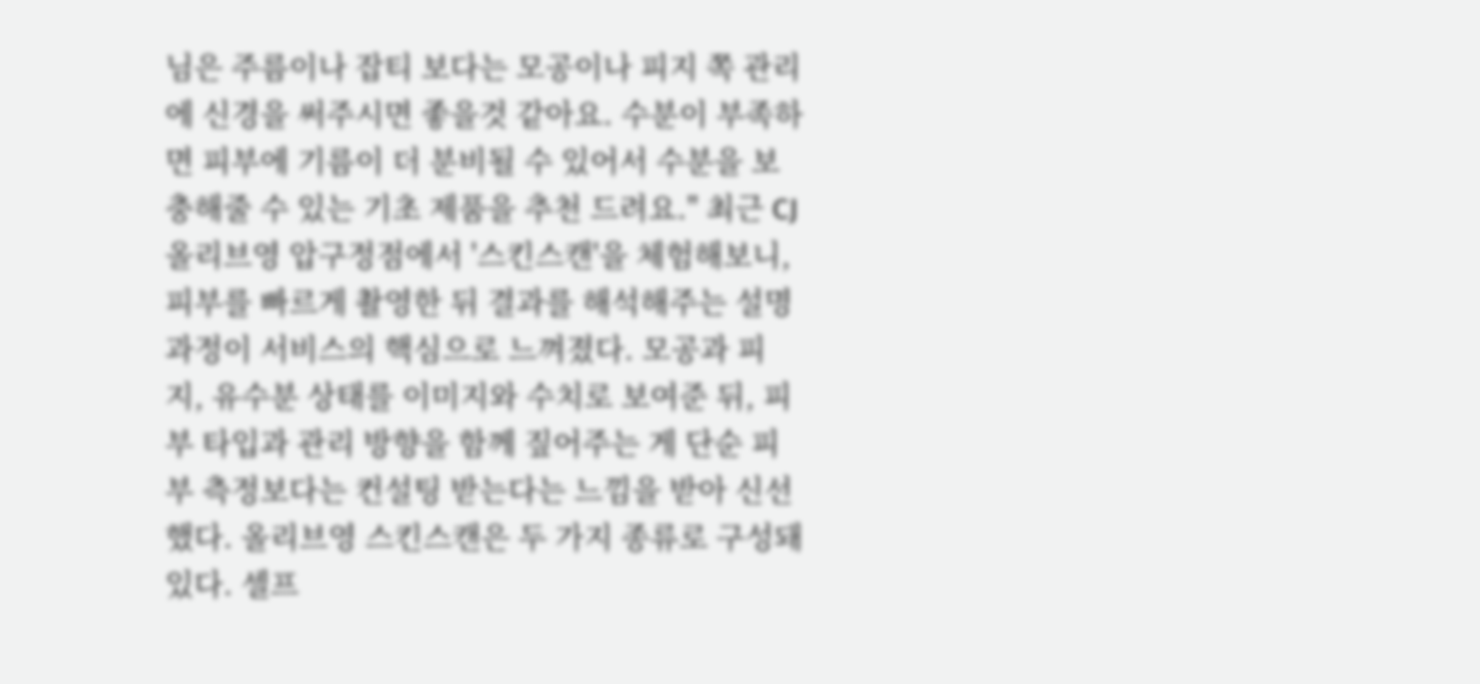님은 주름이나 잡티 보다는 모공이나 피지 쪽 관리에 신경을 써주시면 좋을것 같아요. 수분이 부족하면 피부에 기름이 더 분비될 수 있어서 수분을 보충해줄 수 있는 기초 제품을 추천 드려요." 최근 CJ올리브영 압구정점에서 '스킨스캔'을 체험해보니, 피부를 빠르게 촬영한 뒤 결과를 해석해주는 설명 과정이 서비스의 핵심으로 느껴졌다. 모공과 피지, 유수분 상태를 이미지와 수치로 보여준 뒤, 피부 타입과 관리 방향을 함께 짚어주는 게 단순 피부 측정보다는 컨설팅 받는다는 느낌을 받아 신선했다. 올리브영 스킨스캔은 두 가지 종류로 구성돼 있다. 셀프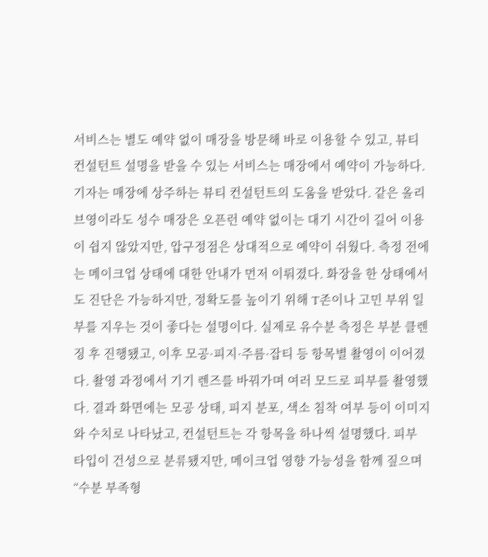서비스는 별도 예약 없이 매장을 방문해 바로 이용할 수 있고, 뷰티 컨설턴트 설명을 받을 수 있는 서비스는 매장에서 예약이 가능하다. 기자는 매장에 상주하는 뷰티 컨설턴트의 도움을 받았다. 같은 올리브영이라도 성수 매장은 오픈런 예약 없이는 대기 시간이 길어 이용이 쉽지 않았지만, 압구정점은 상대적으로 예약이 쉬웠다. 측정 전에는 메이크업 상태에 대한 안내가 먼저 이뤄졌다. 화장을 한 상태에서도 진단은 가능하지만, 정확도를 높이기 위해 T존이나 고민 부위 일부를 지우는 것이 좋다는 설명이다. 실제로 유수분 측정은 부분 클렌징 후 진행됐고, 이후 모공·피지·주름·잡티 등 항목별 촬영이 이어졌다. 촬영 과정에서 기기 렌즈를 바꿔가며 여러 모드로 피부를 촬영했다. 결과 화면에는 모공 상태, 피지 분포, 색소 침착 여부 등이 이미지와 수치로 나타났고, 컨설턴트는 각 항목을 하나씩 설명했다. 피부 타입이 건성으로 분류됐지만, 메이크업 영향 가능성을 함께 짚으며 “수분 부족형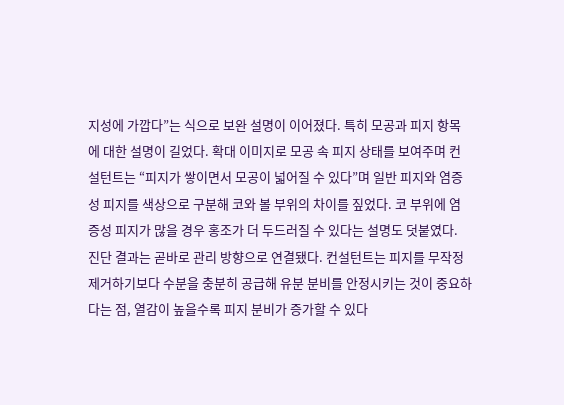지성에 가깝다”는 식으로 보완 설명이 이어졌다. 특히 모공과 피지 항목에 대한 설명이 길었다. 확대 이미지로 모공 속 피지 상태를 보여주며 컨설턴트는 “피지가 쌓이면서 모공이 넓어질 수 있다”며 일반 피지와 염증성 피지를 색상으로 구분해 코와 볼 부위의 차이를 짚었다. 코 부위에 염증성 피지가 많을 경우 홍조가 더 두드러질 수 있다는 설명도 덧붙였다. 진단 결과는 곧바로 관리 방향으로 연결됐다. 컨설턴트는 피지를 무작정 제거하기보다 수분을 충분히 공급해 유분 분비를 안정시키는 것이 중요하다는 점, 열감이 높을수록 피지 분비가 증가할 수 있다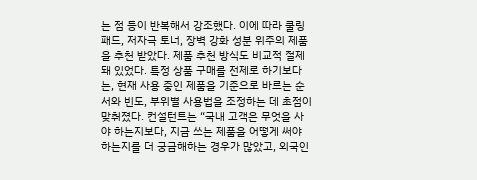는 점 등이 반복해서 강조했다. 이에 따라 쿨링 패드, 저자극 토너, 장벽 강화 성분 위주의 제품을 추천 받았다. 제품 추천 방식도 비교적 절제돼 있었다. 특정 상품 구매를 전제로 하기보다는, 현재 사용 중인 제품을 기준으로 바르는 순서와 빈도, 부위별 사용법을 조정하는 데 초점이 맞춰졌다. 컨설턴트는 “국내 고객은 무엇을 사야 하는지보다, 지금 쓰는 제품을 어떻게 써야 하는지를 더 궁금해하는 경우가 많았고, 외국인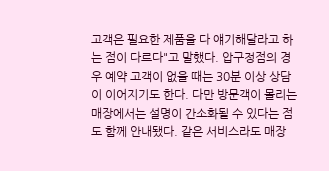고객은 필요한 제품을 다 얘기해달라고 하는 점이 다르다"고 말했다. 압구정점의 경우 예약 고객이 없을 때는 30분 이상 상담이 이어지기도 한다. 다만 방문객이 몰리는 매장에서는 설명이 간소화될 수 있다는 점도 함께 안내됐다. 같은 서비스라도 매장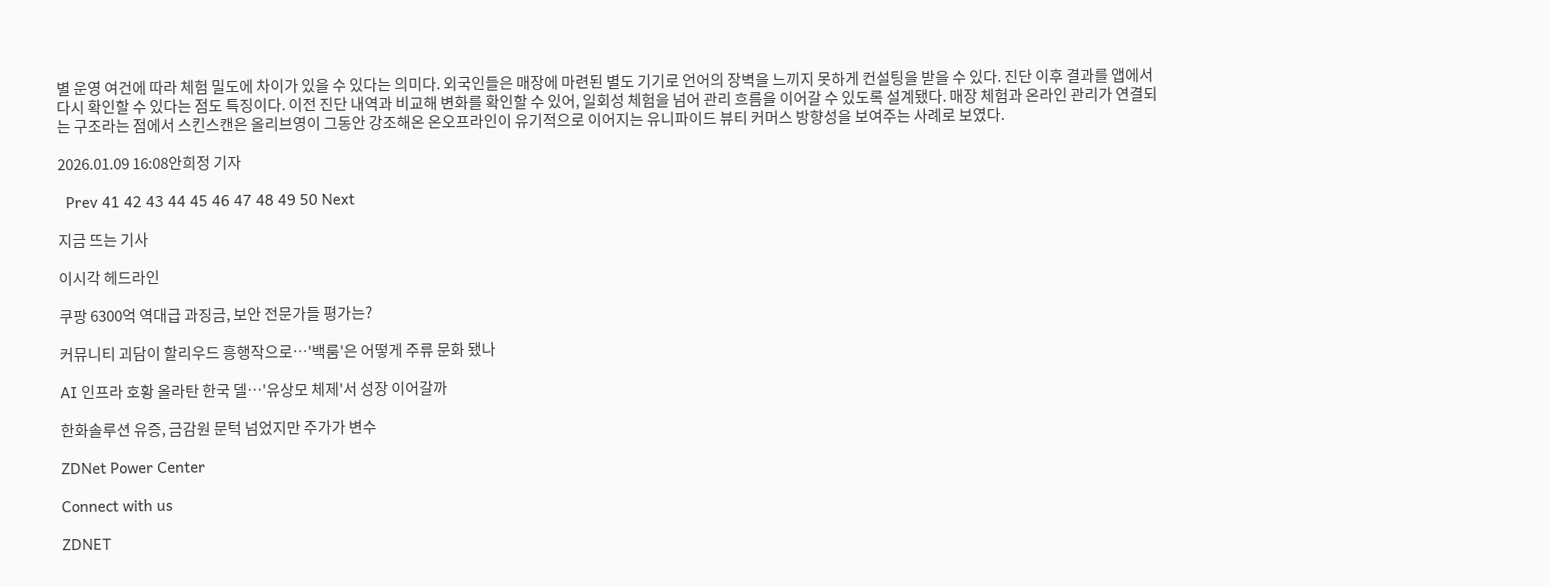별 운영 여건에 따라 체험 밀도에 차이가 있을 수 있다는 의미다. 외국인들은 매장에 마련된 별도 기기로 언어의 장벽을 느끼지 못하게 컨설팅을 받을 수 있다. 진단 이후 결과를 앱에서 다시 확인할 수 있다는 점도 특징이다. 이전 진단 내역과 비교해 변화를 확인할 수 있어, 일회성 체험을 넘어 관리 흐름을 이어갈 수 있도록 설계됐다. 매장 체험과 온라인 관리가 연결되는 구조라는 점에서 스킨스캔은 올리브영이 그동안 강조해온 온오프라인이 유기적으로 이어지는 유니파이드 뷰티 커머스 방향성을 보여주는 사례로 보였다.

2026.01.09 16:08안희정 기자

  Prev 41 42 43 44 45 46 47 48 49 50 Next

지금 뜨는 기사

이시각 헤드라인

쿠팡 6300억 역대급 과징금, 보안 전문가들 평가는?

커뮤니티 괴담이 할리우드 흥행작으로…'백룸'은 어떻게 주류 문화 됐나

AI 인프라 호황 올라탄 한국 델…'유상모 체제'서 성장 이어갈까

한화솔루션 유증, 금감원 문턱 넘었지만 주가가 변수

ZDNet Power Center

Connect with us

ZDNET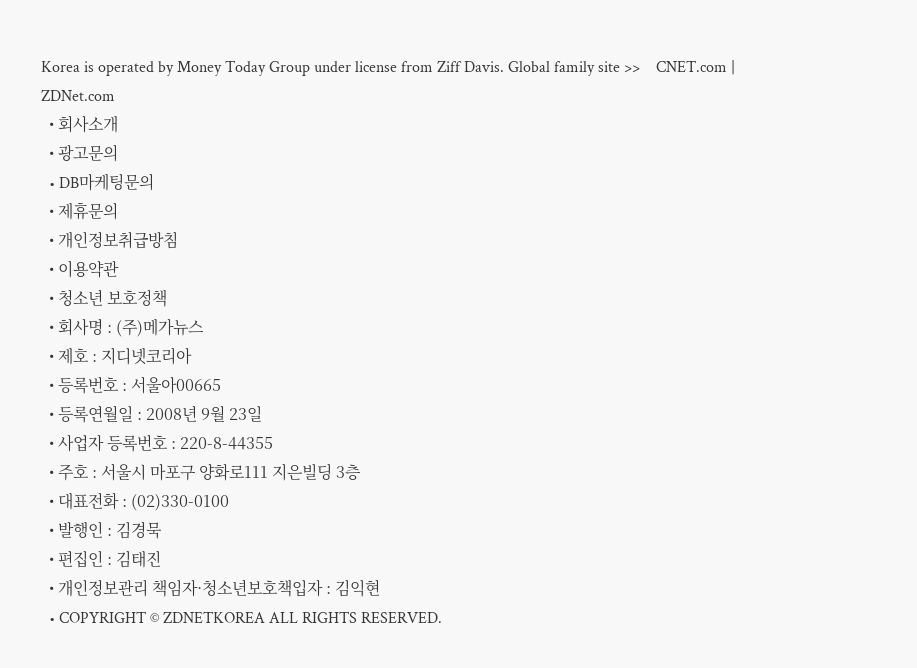Korea is operated by Money Today Group under license from Ziff Davis. Global family site >>    CNET.com | ZDNet.com
  • 회사소개
  • 광고문의
  • DB마케팅문의
  • 제휴문의
  • 개인정보취급방침
  • 이용약관
  • 청소년 보호정책
  • 회사명 : (주)메가뉴스
  • 제호 : 지디넷코리아
  • 등록번호 : 서울아00665
  • 등록연월일 : 2008년 9월 23일
  • 사업자 등록번호 : 220-8-44355
  • 주호 : 서울시 마포구 양화로111 지은빌딩 3층
  • 대표전화 : (02)330-0100
  • 발행인 : 김경묵
  • 편집인 : 김태진
  • 개인정보관리 책임자·청소년보호책입자 : 김익현
  • COPYRIGHT © ZDNETKOREA ALL RIGHTS RESERVED.